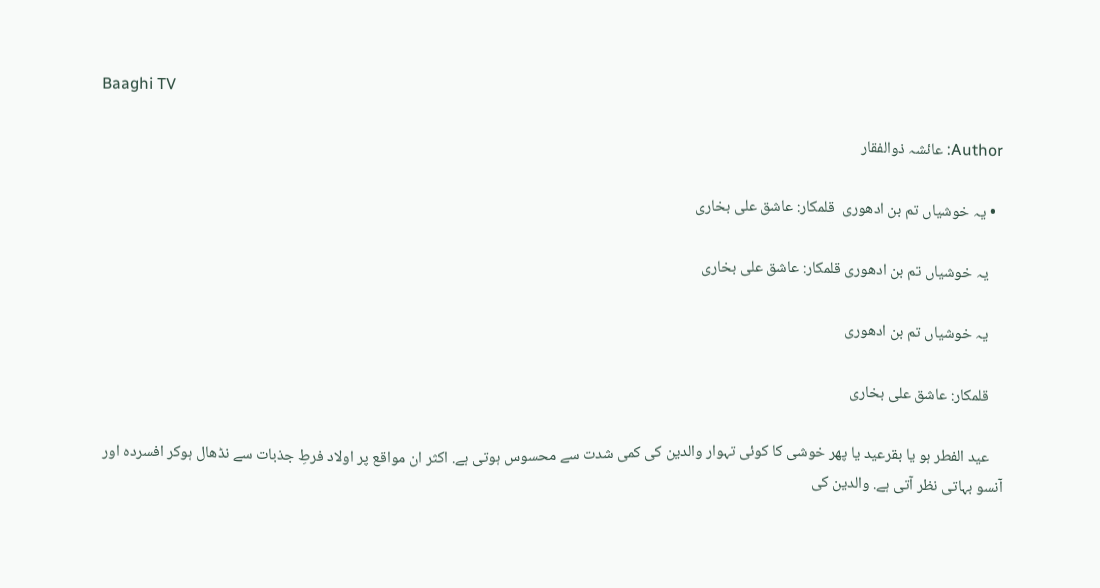Baaghi TV

Author: عائشہ ذوالفقار

  • یہ خوشیاں تم بن ادھوری  قلمکار: عاشق علی بخاری

    یہ خوشیاں تم بن ادھوری قلمکار: عاشق علی بخاری

    یہ خوشیاں تم بن ادھوری

    قلمکار: عاشق علی بخاری

    عید الفطر ہو یا بقرعید یا پھر خوشی کا کوئی تہوار والدین کی کمی شدت سے محسوس ہوتی ہے. اکثر ان مواقع پر اولاد فرطِ جذبات سے نڈھال ہوکر افسردہ اور آنسو بہاتی نظر آتی ہے. والدین کی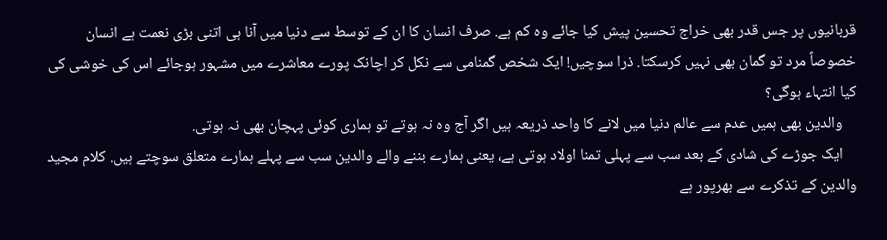قربانیوں پر جس قدر بھی خراج تحسین پیش کیا جائے وہ کم ہے. صرف انسان کا ان کے توسط سے دنیا میں آنا ہی اتنی بڑی نعمت ہے انسان خصوصاً مرد تو گمان بھی نہیں کرسکتا. ذرا سوچیں! ایک شخص گمنامی سے نکل کر اچانک پورے معاشرے میں مشہور ہوجائے اس کی خوشی کی کیا انتہاء ہوگی؟
    والدین بھی ہمیں عدم سے عالم دنیا میں لانے کا واحد ذریعہ ہیں اگر آج وہ نہ ہوتے تو ہماری کوئی پہچان بھی نہ ہوتی.
    ایک جوڑے کی شادی کے بعد سب سے پہلی تمنا اولاد ہوتی ہے، یعنی ہمارے بننے والے والدین سب سے پہلے ہمارے متعلق سوچتے ہیں. کلام مجید والدین کے تذکرے سے بھرپور ہے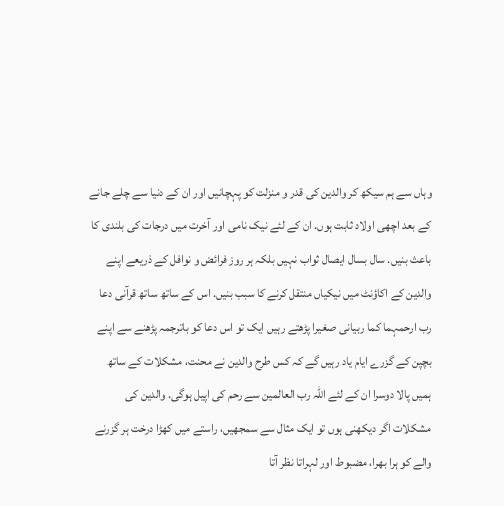وہاں سے ہم سیکھ کر والدین کی قدر و منزلت کو پہچانیں اور ان کے دنیا سے چلے جانے کے بعد اچھی اولاد ثابت ہوں. ان کے لئے نیک نامی اور آخرت میں درجات کی بلندی کا باعث بنیں. سال بسال ایصال ثواب نہیں بلکہ ہر روز فرائض و نوافل کے ذریعے اپنے والدین کے اکاؤنٹ میں نیکیاں منتقل کرنے کا سبب بنیں. اس کے ساتھ ساتھ قرآنی دعا رب ارحمہما کما ربیانی صغیرا پڑھتے رہیں ایک تو اس دعا کو باترجمہ پڑھنے سے اپنے بچپن کے گزرے ایام یاد رہیں گے کہ کس طرح والدین نے محنت، مشکلات کے ساتھ ہمیں پالا دوسرا ان کے لئے اللہ رب العالمین سے رحم کی اپیل ہوگی. والدین کی مشکلات اگر دیکھنی ہوں تو ایک مثال سے سمجھیں، راستے میں کھڑا درخت ہر گزرنے والے کو ہرا بھرا، مضبوط اور لہراتا نظر آتا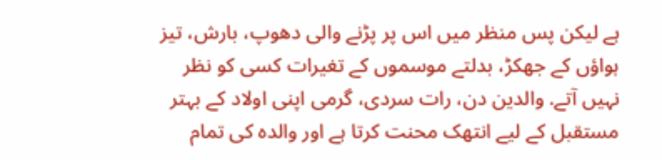ہے لیکن پس منظر میں اس پر پڑنے والی دھوپ، بارش، تیز ہواؤں کے جھکڑ، بدلتے موسموں کے تغیرات کسی کو نظر نہیں آتے. والدین دن، رات سردی، گرمی اپنی اولاد کے بہتر مستقبل کے لیے انتھک محنت کرتا ہے اور والدہ کی تمام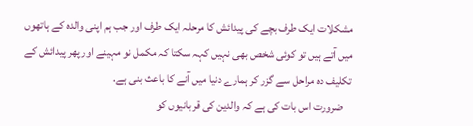مشکلات ایک طرف بچے کی پیدائش کا مرحلہ ایک طرف اور جب ہم اپنی والدہ کے ہاتھوں میں آتے ہیں تو کوئی شخص بھی نہیں کہہ سکتا کہ مکمل نو مہینے اور پھر پیدائش کے تکلیف دہ مراحل سے گزر کر ہمارے دنیا میں آنے کا باعث بنی ہے.
    ضرورت اس بات کی ہے کہ والدین کی قربانیوں کو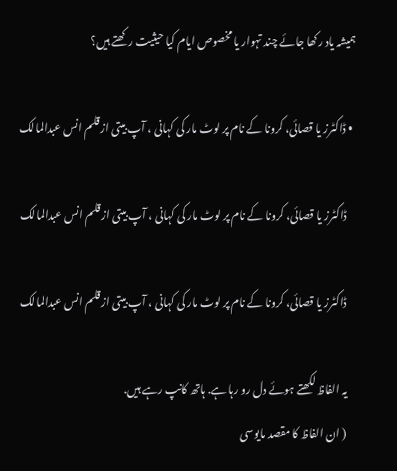ہمیشہ یاد رکھا جائے چند تہوار یا مخصوص ایام کیا حیثیت رکھتے ہیں؟

  • ڈاکٹرز یا قصائی، کرونا کے نام پر لوٹ مار کی کہانی ، آپ بیتی از قلم انس عبدالمالک

    ڈاکٹرز یا قصائی، کرونا کے نام پر لوٹ مار کی کہانی ، آپ بیتی از قلم انس عبدالمالک

    ڈاکٹرز یا قصائی، کرونا کے نام پر لوٹ مار کی کہانی ، آپ بیتی از قلم انس عبدالمالک

    یہ الفاظ لکھتے ہوئے دل رو رہا ہے. ہاتھ کانپ رہے ہیں.
    ( ان الفاظ کا مقصد مایوسی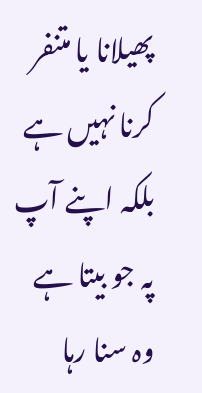پھیلانا یا متنفر کرنا نہیں ہے بلکہ اپنے آپ پہ جو بیتا ہے وہ سنا رہا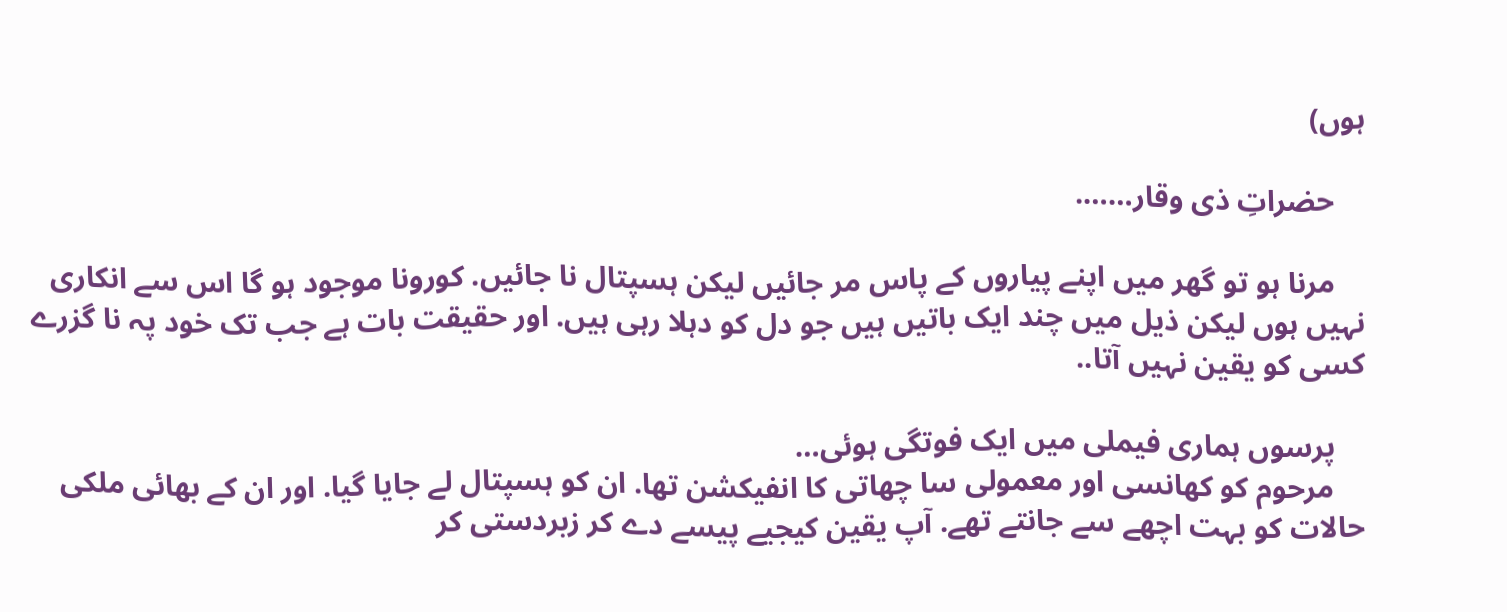ہوں)

    حضراتِ ذی وقار…….

    مرنا ہو تو گھر میں اپنے پیاروں کے پاس مر جائیں لیکن ہسپتال نا جائیں. کورونا موجود ہو گا اس سے انکاری نہیں ہوں لیکن ذیل میں چند ایک باتیں ہیں جو دل کو دہلا رہی ہیں. اور حقیقت بات ہے جب تک خود پہ نا گزرے کسی کو یقین نہیں آتا..

    پرسوں ہماری فیملی میں ایک فوتگی ہوئی…
    مرحوم کو کھانسی اور معمولی سا چھاتی کا انفیکشن تھا. ان کو ہسپتال لے جایا گیا. اور ان کے بھائی ملکی حالات کو بہت اچھے سے جانتے تھے. آپ یقین کیجیے پیسے دے کر زبردستی کر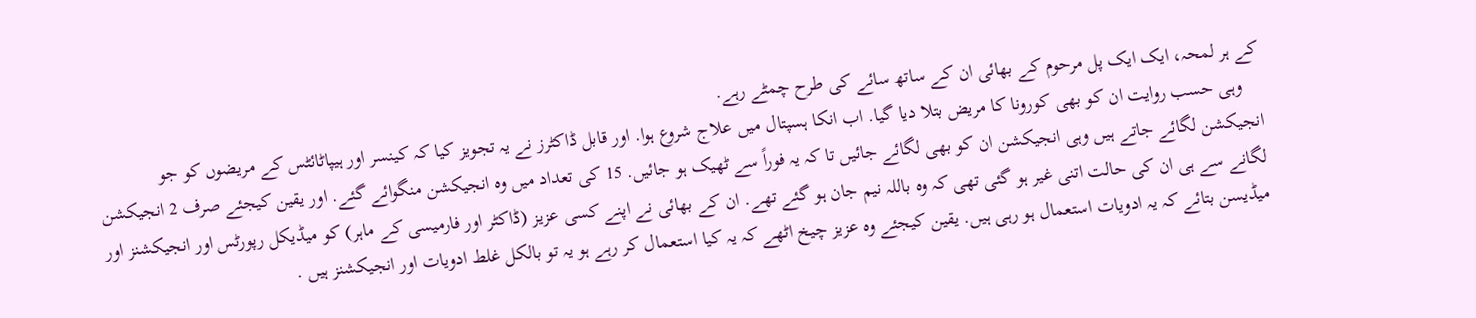کے ہر لمحہ، ایک ایک پل مرحوم کے بھائی ان کے ساتھ سائے کی طرح چمٹے رہے.
    وہی حسب روایت ان کو بھی کورونا کا مریض بتلا دیا گیا. اب انکا ہسپتال میں علاج شروع ہوا. اور قابل ڈاکٹرز نے یہ تجویز کیا کہ کینسر اور ہیپاٹائٹس کے مریضوں کو جو انجیکشن لگائے جاتے ہیں وہی انجیکشن ان کو بھی لگائے جائیں تا کہ یہ فوراً سے ٹھیک ہو جائیں. 15 کی تعداد میں وہ انجیکشن منگوائے گئے. اور یقین کیجئے صرف 2 انجیکشن لگانے سے ہی ان کی حالت اتنی غیر ہو گئی تھی کہ وہ باللہ نیم جان ہو گئے تھے. ان کے بھائی نے اپنے کسی عزیز (ڈاکٹر اور فارمیسی کے ماہر) کو میڈیکل رپورٹس اور انجیکشنز اور میڈیسن بتائے کہ یہ ادویات استعمال ہو رہی ہیں. یقین کیجئے وہ عزیز چیخ اٹھے کہ یہ کیا استعمال کر رہے ہو یہ تو بالکل غلط ادویات اور انجیکشنز ہیں .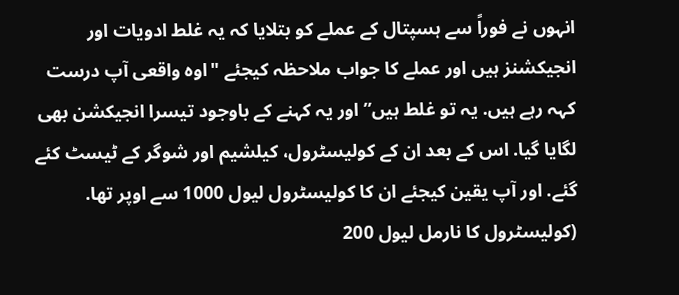انہوں نے فوراً سے ہسپتال کے عملے کو بتلایا کہ یہ غلط ادویات اور انجیکشنز ہیں اور عملے کا جواب ملاحظہ کیجئے "اوہ واقعی آپ درست کہہ رہے ہیں. یہ تو غلط ہیں” اور یہ کہنے کے باوجود تیسرا انجیکشن بھی لگایا گیا. اس کے بعد ان کے کولیسٹرول، کیلشیم اور شوگر کے ٹیسٹ کئے گئے. اور آپ یقین کیجئے ان کا کولیسٹرول لیول 1000 سے اوپر تھا. (کولیسٹرول کا نارمل لیول 200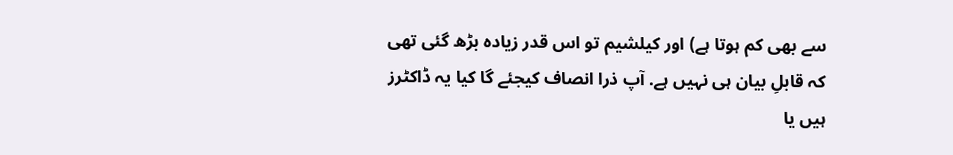سے بھی کم ہوتا ہے) اور کیلشیم تو اس قدر زیادہ بڑھ گئی تھی کہ قابلِ بیان ہی نہیں ہے. آپ ذرا انصاف کیجئے گا کیا یہ ڈاکٹرز ہیں یا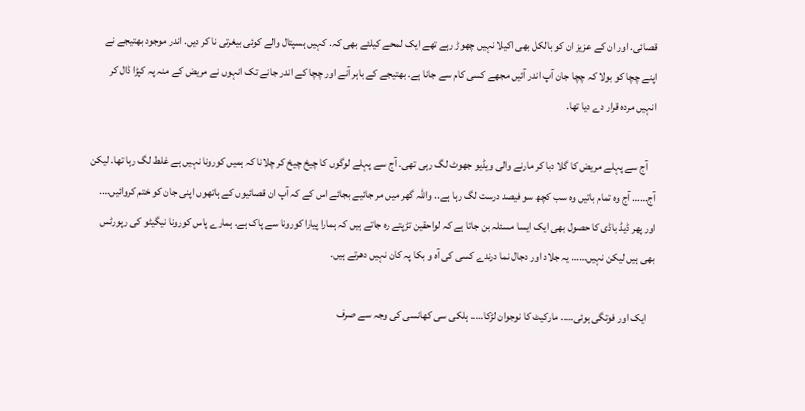قصائی. اور ان کے عزیز ان کو بالکل بھی اکیلا نہیں چھوڑ رہے تھے ایک لمحے کیلئے بھی کہ. کہیں ہسپتال والے کوئی بیغرتی نا کر دیں. اندر موجود بھتیجے نے اپنے چچا کو بولا کہ چچا جان آپ اندر آئیں مجھے کسی کام سے جانا ہے. بھتیجے کے باہر آنے اور چچا کے اندر جانے تک انہوں نے مریض کے منہ پہ کپڑا ڈال کر انہیں مردہ قرار دے دیا تھا.

    آج سے پہلے مریض کا گلا دبا کر مارنے والی ویڈیو جھوٹ لگ رہی تھی. آج سے پہلے لوگوں کا چیخ چیخ کر چلانا کہ ہمیں کورونا نہیں ہے غلط لگ رہا تھا. لیکن آج…… آج وہ تمام باتیں وہ سب کچھ سو فیصد درست لگ رہا ہے.. واللہ گھر میں مر جائیے بجائے اس کے کہ آپ ان قصائیوں کے ہاتھوں اپنی جان کو ختم کروائیں…. اور پھر ڈیڈ باڈی کا حصول بھی ایک ایسا مسئلہ بن جاتا ہے کہ لواحقین تڑپتے رہ جاتے ہیں کہ ہمارا پیارا کورونا سے پاک ہے. ہمارے پاس کورونا نیگیٹو کی رپورٹس بھی ہیں لیکن نہیں…… یہ جلاد اور دجال نما درندے کسی کی آہ و بکا پہ کان نہیں دھرتے ہیں.

    ایک اور فوتگی ہوئی….. مارکیٹ کا نوجوان لڑکا….. ہلکی سی کھانسی کی وجہ سے صرف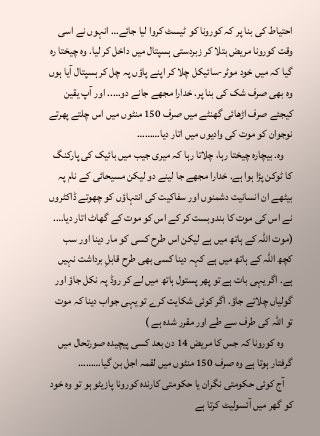احتیاط کی بنا پر کہ کورونا کو ٹیسٹ کروا لیا جائے… انہوں نے اسی وقت کورونا مریض بتلا کر زبردستی ہسپتال میں داخل کر لیا. وہ چیختا رہ گیا کہ میں خود موٹر-سائیکل چلا کر اپنے پاؤں پہ چل کر ہسپتال آیا ہوں وہ بھی صرف شک کی بنا پر. خدارا مجھے جانے دو….. اور آپ یقین کیجئے صرف اڑھائی گھنٹے میں صرف 150 منٹوں میں اس چلتے پھرتے نوجوان کو موت کی وادیوں میں اتار دیا………
    وہ. بیچارہ چیختا رہا، چلاتا رہا کہ میری جیب میں بائیک کی پارکنگ کا ٹوکن پڑا ہوا ہے. خدارا مجھے جا لینے دو لیکن مسیحائی کے نام پہ بیٹھے ان انسانیت دشمنوں اور سفاکیت کی انتہاؤں کو چھوتے ڈاکٹروں نے اس کی موت کا بندوبست کر کے اس کو موت کے گھاٹ اتار دیا…. (موت اللہ کے ہاتھ میں ہے لیکن اس طرح کسی کو مار دینا اور سب کچھ اللہ کے ہاتھ میں ہے کہہ دینا کسی بھی طرح قابلِ برداشت نہیں ہے. اگر یہی بات ہے تو پھر پستول ہاتھ میں لے کر روڈ پہ نکل جاؤ اور گولیاں چلاتے جاؤ. اگر کوئی شکایت کرے تو یہی جواب دینا کہ موت تو اللہ کی طرف سے طے اور مقرر شدہ ہے )
    وہ کورونا کہ جس کا مریض 14 دن بعد کسی پیچیدہ صورتحال میں گرفتار ہوتا ہے وہ صرف 150 منٹوں میں لقمہ اجل بن گیا………
    آج کوئی حکومتی نگران یا حکومتی کارندہ کورونا پازیٹو ہو تو وہ خود کو گھر میں آئسولیٹ کرتا ہے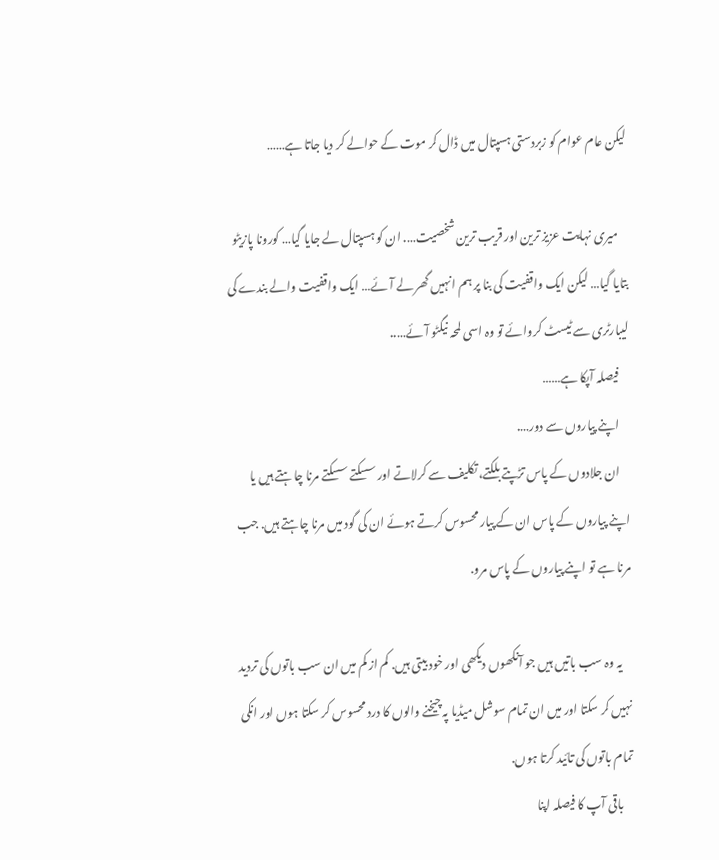لیکن عام عوام کو زبردستی ہسپتال میں ڈال کر موت کے حوالے کر دیا جاتا ہے……

    میری نہایت عزیز ترین اور قریب ترین شخصیت…. ان کو ہسپتال لے جایا گیا… کورونا پازیٹو بتایا گیا… لیکن ایک واقفیت کی بنا پر ہم انہیں گھر لے آئے… ایک واقفیت والے بندے کی لیبارٹری سے ٹیسٹ کروائے تو وہ اسی لمحہ نیگٹو آئے…..
    فیصلہ آپکا ہے……
    اپنے پیاروں سے دور….
    ان جلادوں کے پاس تڑپتے بلکتے، تکلیف سے کرلاتے اور سسکتے سسکتے مرنا چاہتے ہیں یا اپنے پیاروں کے پاس ان کے پیار محسوس کرتے ہوئے ان کی گود میں مرنا چاہتے ہیں. جب مرنا ہے تو اپنے پیاروں کے پاس مرو.

    یہ وہ سب باتیں ہیں جو آنکھوں دیکھی اور خود بیتی ہیں. کم از کم میں ان سب باتوں کی تردید نہیں کر سکتا اور میں ان تمام سوشل میڈیا پہ چیخنے والوں کا درد محسوس کر سکتا ہوں اور انکی تمام باتوں کی تائید کرتا ہوں.
    باقی آپ کا فیصلہ اپنا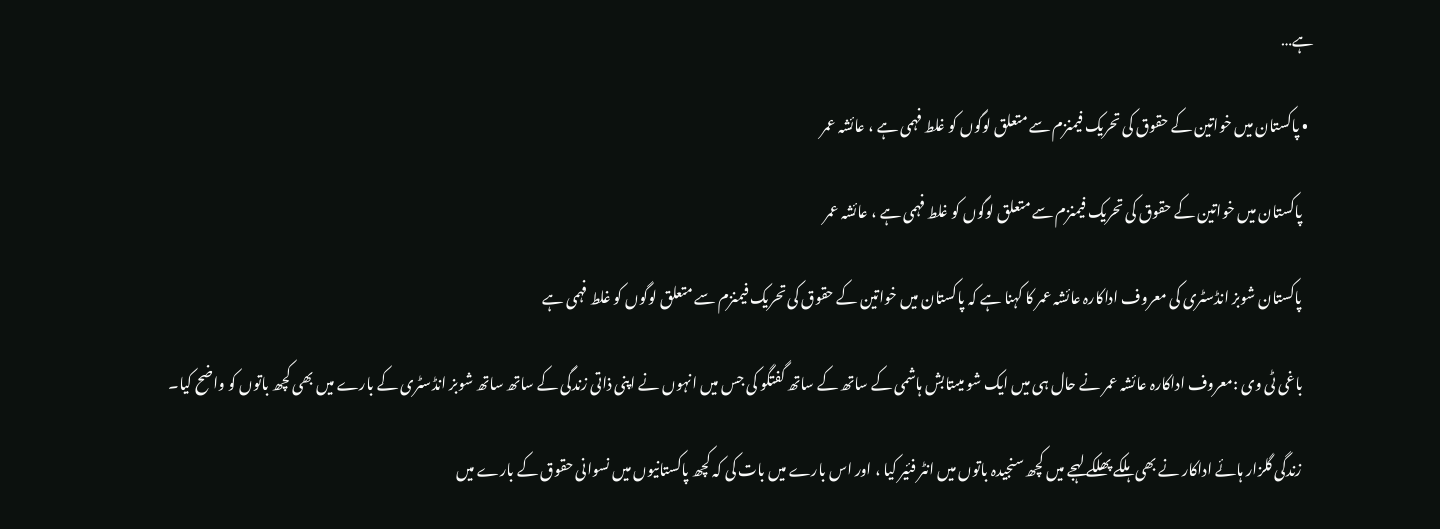ہے…

  • پاکستان میں خواتین کے حقوق کی تحریک فیمنزم سے متعلق لوگوں کو غلط فہمی ہے ، عائشہ عمر

    پاکستان میں خواتین کے حقوق کی تحریک فیمنزم سے متعلق لوگوں کو غلط فہمی ہے ، عائشہ عمر

    پاکستان شوبز انڈسٹری کی معروف اداکارہ عائشہ عمر کا کہنا ہے کہ پاکستان میں خواتین کے حقوق کی تحریک فیمنزم سے متعلق لوگوں کو غلط فہمی ہے

    باغی ٹی وی :معروف اداکارہ عائشہ عمر نے حال ہی میں ایک شو میںتابش ہاشمی کے ساتھ کے ساتھ گفتگو کی جس میں انہوں نے اپنی ذاتی زندگی کے ساتھ ساتھ شوبز انڈسٹری کے بارے میں بھی کچھ باتوں کو واضح کیا۔

    زندگی گلزار ہائے اداکار نے بھی ہلکے پھلکے لہجے میں کچھ سنجیدہ باتوں میں انٹر فئیر کیا ، اور اس بارے میں بات کی کہ کچھ پاکستانیوں میں نسوانی حقوق کے بارے میں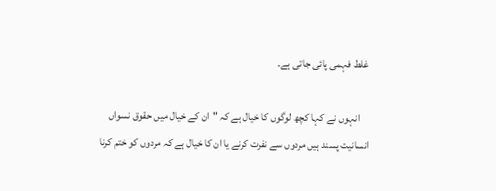غلط فہمی پائی جاتی ہے۔

    انہوں نے کہا کچھ لوگوں کا خیال ہے کہ "ان کے خیال میں حقوق نسواں انسانیت پسند ہیں مردوں سے نفرت کرنے یا ان کا خیال ہے کہ مردوں کو ختم کرنا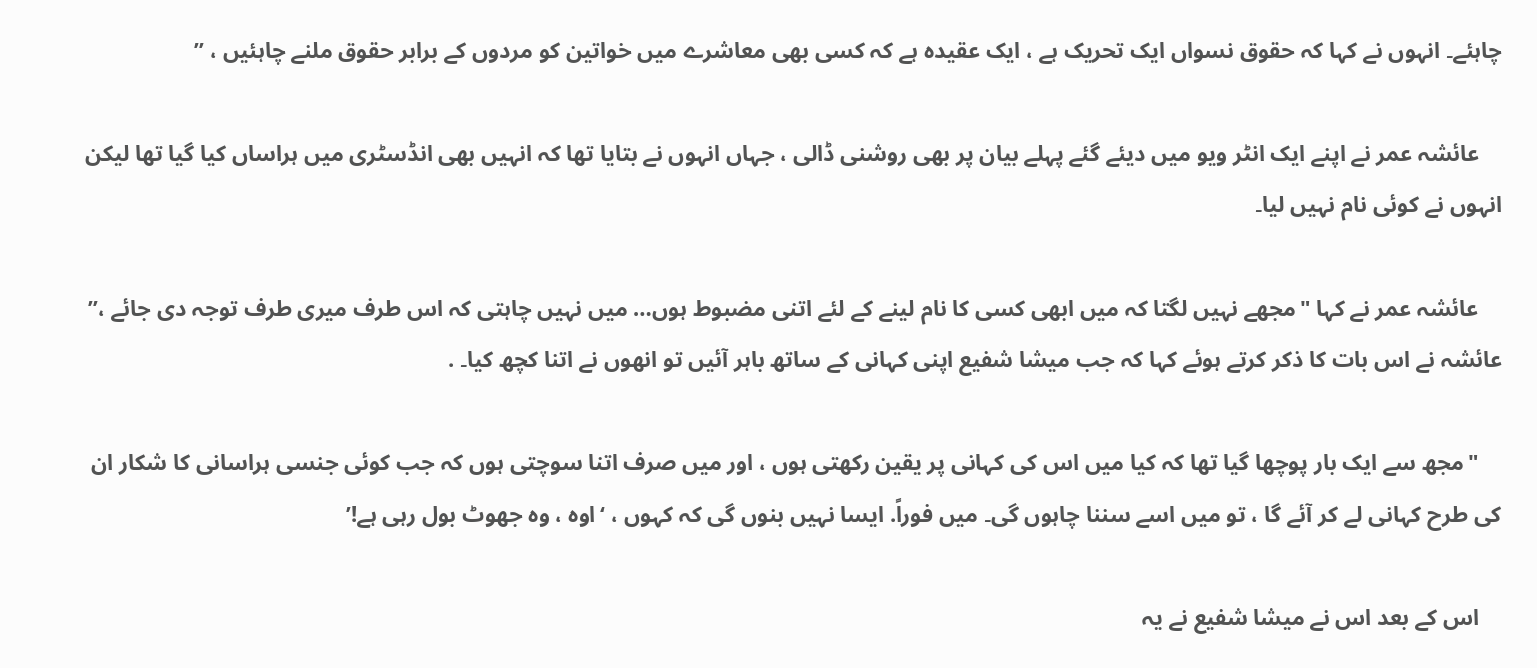چاہئے۔ انہوں نے کہا کہ حقوق نسواں ایک تحریک ہے ، ایک عقیدہ ہے کہ کسی بھی معاشرے میں خواتین کو مردوں کے برابر حقوق ملنے چاہئیں ، ”

    عائشہ عمر نے اپنے ایک انٹر ویو میں دیئے گئے پہلے بیان پر بھی روشنی ڈالی ، جہاں انہوں نے بتایا تھا کہ انہیں بھی انڈسٹری میں ہراساں کیا گیا تھا لیکن انہوں نے کوئی نام نہیں لیا۔

    عائشہ عمر نے کہا "مجھے نہیں لگتا کہ میں ابھی کسی کا نام لینے کے لئے اتنی مضبوط ہوں… میں نہیں چاہتی کہ اس طرف میری طرف توجہ دی جائے ،” عائشہ نے اس بات کا ذکر کرتے ہوئے کہا کہ جب میشا شفیع اپنی کہانی کے ساتھ باہر آئیں تو انھوں نے اتنا کچھ کیا۔ .

    "مجھ سے ایک بار پوچھا گیا تھا کہ کیا میں اس کی کہانی پر یقین رکھتی ہوں ، اور میں صرف اتنا سوچتی ہوں کہ جب کوئی جنسی ہراسانی کا شکار ان کی طرح کہانی لے کر آئے گا ، تو میں اسے سننا چاہوں گی۔ میں فوراً. ایسا نہیں بنوں گی کہ کہوں ، ‘اوہ ، وہ جھوٹ بول رہی ہے!’

    اس کے بعد اس نے میشا شفیع نے یہ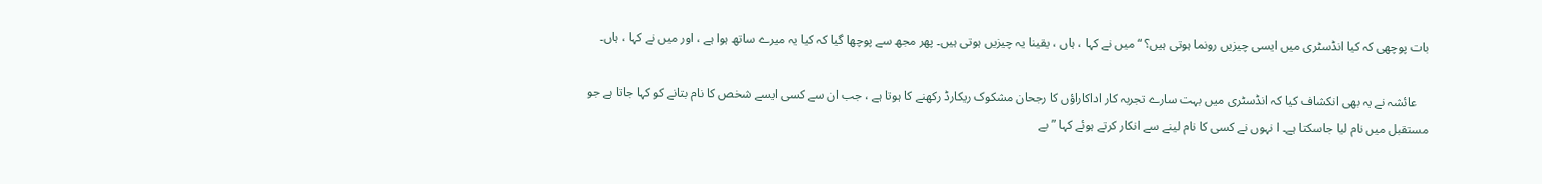بات پوچھی کہ کیا انڈسٹری میں ایسی چیزیں رونما ہوتی ہیں؟ “میں نے کہا ، ہاں ، یقینا یہ چیزیں ہوتی ہیں۔ پھر مجھ سے پوچھا گیا کہ کیا یہ میرے ساتھ ہوا ہے ، اور میں نے کہا ، ہاں۔

    عائشہ نے یہ بھی انکشاف کیا کہ انڈسٹری میں بہت سارے تجربہ کار اداکاراؤں کا رجحان مشکوک ریکارڈ رکھنے کا ہوتا ہے ، جب ان سے کسی ایسے شخص کا نام بتانے کو کہا جاتا ہے جو مستقبل میں نام لیا جاسکتا ہے۔ ا نہوں نے کسی کا نام لینے سے انکار کرتے ہوئے کہا ” بے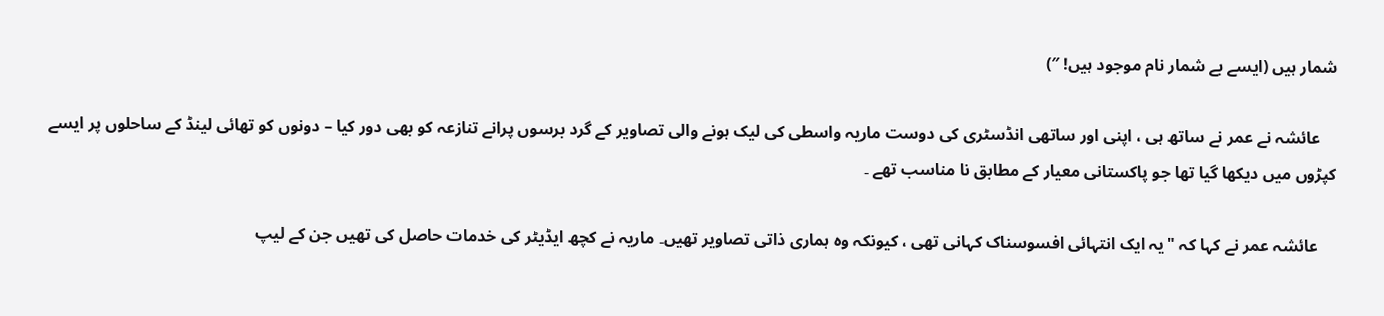شمار ہیں (ایسے بے شمار نام موجود ہیں! ″)

    عائشہ نے عمر نے ساتھ ہی ، اپنی اور ساتھی انڈسٹری کی دوست ماریہ واسطی کی لیک ہونے والی تصاویر کے گرد برسوں پرانے تنازعہ کو بھی دور کیا – دونوں کو تھائی لینڈ کے ساحلوں پر ایسے کپڑوں میں دیکھا گیا تھا جو پاکستانی معیار کے مطابق نا مناسب تھے ۔

    عائشہ عمر نے کہا کہ "یہ ایک انتہائی افسوسناک کہانی تھی ، کیونکہ وہ ہماری ذاتی تصاویر تھیں۔ ماریہ نے کچھ ایڈیٹر کی خدمات حاصل کی تھیں جن کے لیپ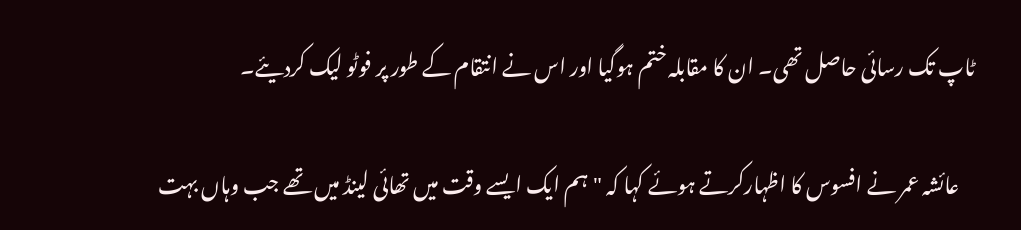ٹاپ تک رسائی حاصل تھی۔ ان کا مقابلہ ختم ہوگیا اور اس نے انتقام کے طور پر فوٹو لیک کردیئے۔

    عائشہ عمر نے افسوس کا اظہارکرتے ہوئے کہا کہ "ہم ایک ایسے وقت میں تھائی لینڈ میں تھے جب وہاں بہت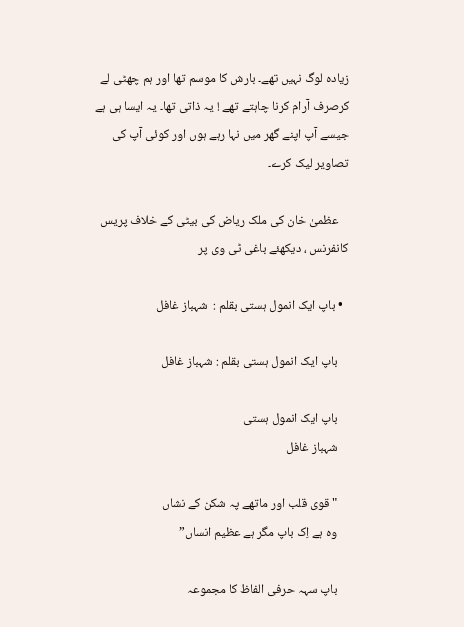زیادہ لوگ نہیں تھے۔ بارش کا موسم تھا اور ہم چھٹی لے کرصرف آرام کرنا چاہتے تھے ! یہ ذاتی تھا۔ یہ ایسا ہی ہے جیسے آپ اپنے گھر میں نہا رہے ہوں اور کوئی آپ کی تصاویر لیک کرے۔

    عظمیٰ خان کی ملک ریاض کی بیٹی کے خلاف پریس کانفرنس ، دیکھئے باغی ٹی وی پر

  • باپ ایک انمول ہستی بقلم :  شہباز غافل

    باپ ایک انمول ہستی بقلم : شہباز غافل

    باپ ایک انمول ہستی
    شہباز غافل

    "قوی قلب اور ماتھے پہ شکن کے نشاں
    وہ ہے اِک باپ مگر ہے عظیم انساں”

    باپ سہہ حرفی الفاظ کا مجموعہ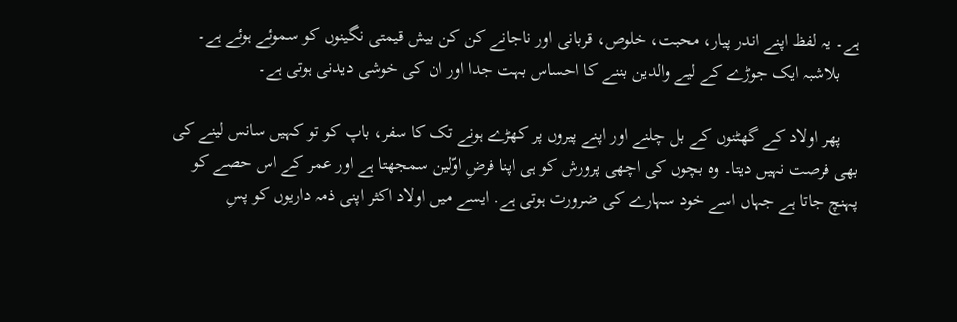ہے۔ یہ لفظ اپنے اندر پیار، محبت، خلوص، قربانی اور ناجانے کن کن بیش قیمتی نگینوں کو سموئے ہوئے ہے۔
    بلاشبہ ایک جوڑے کے لیے والدین بننے کا احساس بہت جدا اور ان کی خوشی دیدنی ہوتی ہے۔

    پھر اولاد کے گھٹنوں کے بل چلنے اور اپنے پیروں پر کھڑے ہونے تک کا سفر، باپ کو تو کہیں سانس لینے کی بھی فرصت نہیں دیتا۔ وہ بچوں کی اچھی پرورش کو ہی اپنا فرضِ اوّلین سمجھتا ہے اور عمر کے اس حصے کو پہنچ جاتا ہے جہاں اسے خود سہارے کی ضرورت ہوتی ہے. ایسے میں اولاد اکثر اپنی ذمہ داریوں کو پسِ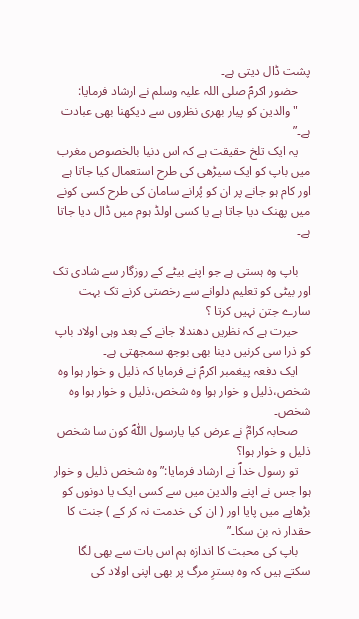پشت ڈال دیتی ہے۔
    حضور اکرمؐ صلی اللہ علیہ وسلم نے ارشاد فرمایا:
    "والدین کو پیار بھری نظروں سے دیکھنا بھی عبادت ہے۔”
    یہ ایک تلخ حقیقت ہے کہ اس دنیا بالخصوص مغرب میں باپ کو ایک سیڑھی کی طرح استعمال کیا جاتا ہے اور کام ہو جانے پر ان کو پُرانے سامان کی طرح کسی کونے میں پھنک دیا جاتا ہے یا کسی اولڈ ہوم میں ڈال دیا جاتا ہے۔

    باپ وہ ہستی ہے جو اپنے بیٹے کے روزگار سے شادی تک اور بیٹی کو تعلیم دلوانے سے رخصتی کرنے تک بہت سارے جتن نہیں کرتا ؟
    حیرت ہے کہ نظریں دھندلا جانے کے بعد وہی اولاد باپ کو ذرا سی کرنیں دینا بھی بوجھ سمجھتی ہے۔
    ایک دفعہ پیغمبر اکرمؐ نے فرمایا کہ ذلیل و خوار ہوا وہ شخص،ذلیل و خوار ہوا وہ شخص،ذلیل و خوار ہوا وہ شخص۔
    صحابہ کرامؓ نے عرض کیا یارسول اللّٰہؐ کون سا شخص ذلیل و خوار ہوا؟
    تو رسول خداؐ نے ارشاد فرمایا:”وہ شخص ذلیل و خوار ہوا جس نے اپنے والدین میں سے کسی ایک یا دونوں کو بڑھاپے میں پایا اور ( ان کی خدمت نہ کر کے ) جنت کا حقدار نہ بن سکا۔”
    باپ کی محبت کا اندازہ ہم اس بات سے بھی لگا سکتے ہیں کہ وہ بسترِ مرگ پر بھی اپنی اولاد کی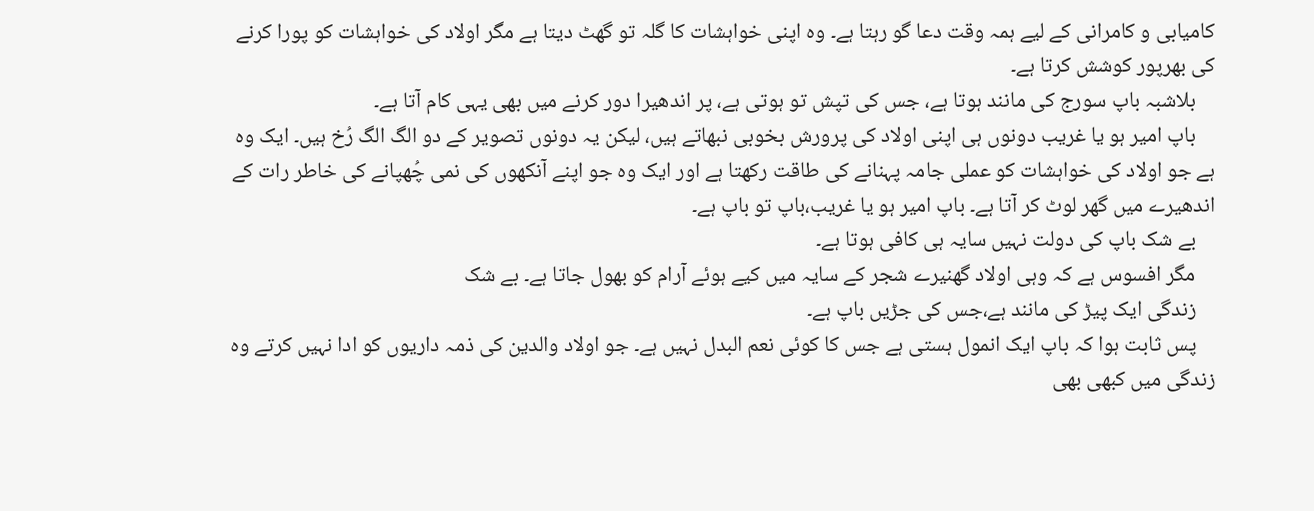کامیابی و کامرانی کے لیے ہمہ وقت دعا گو رہتا ہے۔ وہ اپنی خواہشات کا گلہ تو گھٹ دیتا ہے مگر اولاد کی خواہشات کو پورا کرنے کی بھرپور کوشش کرتا ہے۔
    بلاشبہ باپ سورج کی مانند ہوتا ہے، جس کی تپش تو ہوتی ہے، پر اندھیرا دور کرنے میں بھی یہی کام آتا ہے۔
    باپ امیر ہو یا غریب دونوں ہی اپنی اولاد کی پرورش بخوبی نبھاتے ہیں، لیکن یہ دونوں تصویر کے دو الگ الگ رُخ ہیں۔ ایک وہ ہے جو اولاد کی خواہشات کو عملی جامہ پہنانے کی طاقت رکھتا ہے اور ایک وہ جو اپنے آنکھوں کی نمی چُھپانے کی خاطر رات کے اندھیرے میں گھر لوٹ کر آتا ہے۔ باپ امیر ہو یا غریب،باپ تو باپ ہے۔
    بے شک باپ کی دولت نہیں سایہ ہی کافی ہوتا ہے۔
    مگر افسوس ہے کہ وہی اولاد گھنیرے شجر کے سایہ میں کیے ہوئے آرام کو بھول جاتا ہے۔ بے شک
    زندگی ایک پیڑ کی مانند ہے،جس کی جڑیں باپ ہے۔
    پس ثابت ہوا کہ باپ ایک انمول ہستی ہے جس کا کوئی نعم البدل نہیں ہے۔ جو اولاد والدین کی ذمہ داریوں کو ادا نہیں کرتے وہ زندگی میں کبھی بھی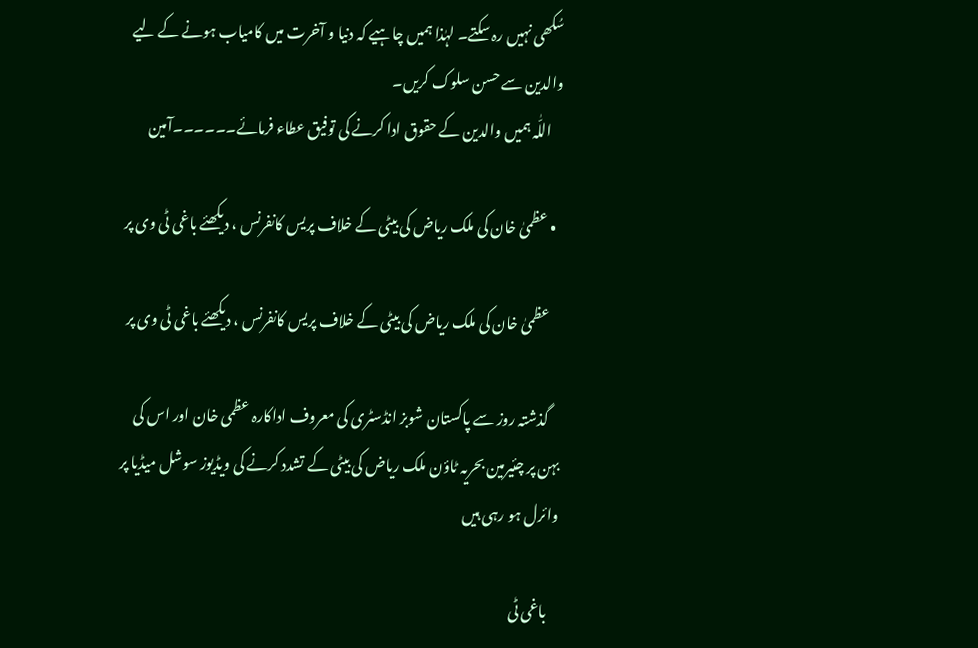سُکھی نہیں رہ سکتے۔ لہٰذا ہمیں چاہیے کہ دنیا و آخرت میں کامیاب ہونے کے لیے والدین سے حسن سلوک کریں۔
    اللّٰہ ہمیں والدین کے حقوق ادا کرنے کی توفیق عطاء فرمائے۔۔۔۔۔۔آمین

  • عظمیٰ خان کی ملک ریاض کی بیٹی کے خلاف پریس کانفرنس ، دیکھئے باغی ٹی وی پر

    عظمیٰ خان کی ملک ریاض کی بیٹی کے خلاف پریس کانفرنس ، دیکھئے باغی ٹی وی پر

    گذشتہ روز سے پاکستان شوبز انڈسٹری کی معروف اداکارہ عظمی خان اور اس کی بہن پر چئیرمین بحریہ ٹاؤن ملک ریاض کی بیٹی کے تشدد کرنے کی ویڈیوز سوشل میڈیا پر وائرل ہو رہی ہیں

    باغی ٹی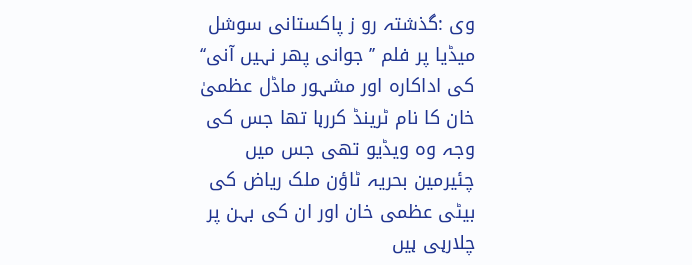وی :گذشتہ رو ز پاکستانی سوشل میڈیا پر فلم ’’جوانی پھر نہیں آنی‘‘ کی اداکارہ اور مشہور ماڈل عظمیٰ خان کا نام ٹرینڈ کررہا تھا جس کی وجہ وہ ویڈیو تھی جس میں چئیرمین بحریہ ٹاؤن ملک ریاض کی بیٹی عظمی خان اور ان کی بہن پر چلارہی ہیں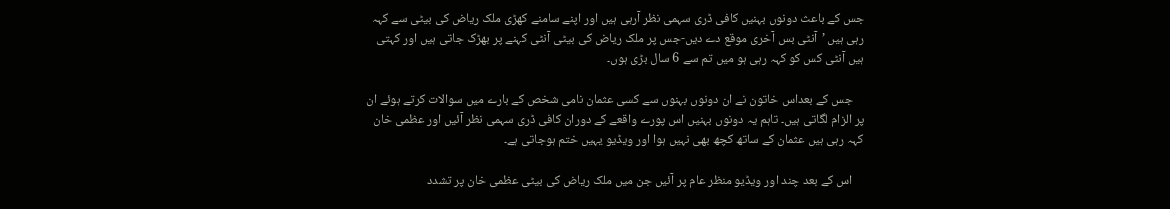جس کے باعث دونوں بہنیں کافی ڈری سہمی نظر آرہی ہیں اور اپنے سامنے کھڑی ملک ریاض کی بیٹی سے کہہ رہی ہیں ’آنٹی بس آخری موقع دے دیں-جس پر ملک ریاض کی بیٹی آنٹی کہنے پر بھڑک جاتی ہیں اور کہتی ہیں آنٹی کس کو کہہ رہی ہو میں تم سے 6 سال بڑی ہوں۔

    جس کے بعداس خاتون نے ان دونوں بہنوں سے کسی عثمان نامی شخص کے بارے میں سوالات کرتے ہوئے ان پر الزام لگاتی ہیں۔ تاہم یہ دونوں بہنیں اس پورے واقعے کے دوران کافی ڈری سہمی نظر آئیں اور عظمی خان کہہ رہی ہیں عثمان کے ساتھ کچھ بھی نہیں ہوا اور ویڈیو یہیں ختم ہوجاتی ہے۔

    اس کے بعد چند اور ویڈیو منظر عام پر آئیں جن میں ملک ریاض کی بیٹی عظمی خان پر تشدد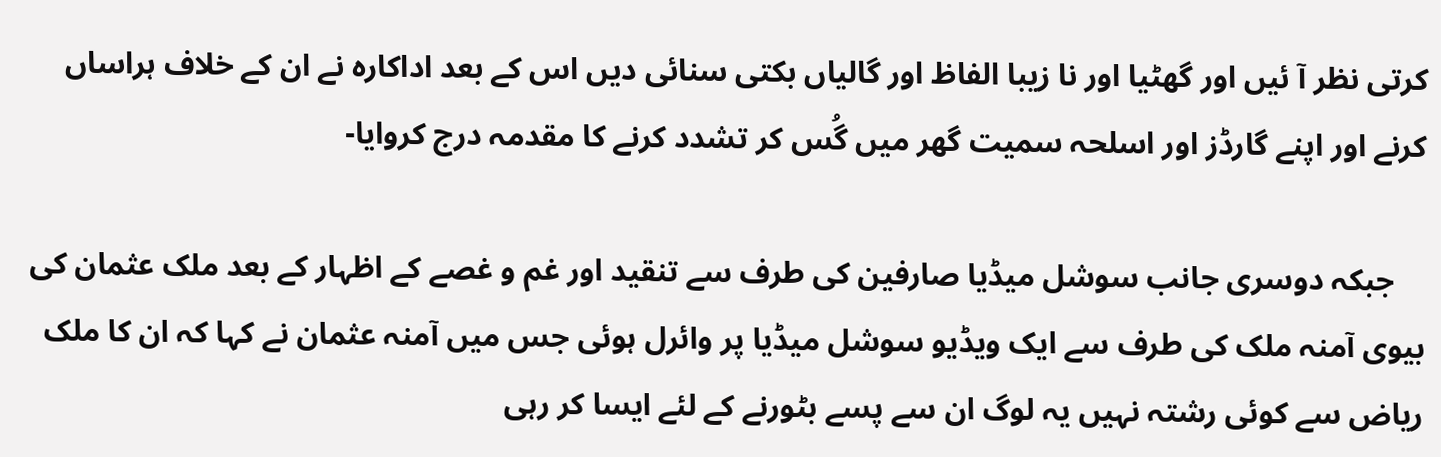کرتی نظر آ ئیں اور گھٹیا اور نا زیبا الفاظ اور گالیاں بکتی سنائی دیں اس کے بعد اداکارہ نے ان کے خلاف ہراساں کرنے اور اپنے گارڈز اور اسلحہ سمیت گھر میں گُس کر تشدد کرنے کا مقدمہ درج کروایا-

    جبکہ دوسری جانب سوشل میڈیا صارفین کی طرف سے تنقید اور غم و غصے کے اظہار کے بعد ملک عثمان کی بیوی آمنہ ملک کی طرف سے ایک ویڈیو سوشل میڈیا پر وائرل ہوئی جس میں آمنہ عثمان نے کہا کہ ان کا ملک ریاض سے کوئی رشتہ نہیں یہ لوگ ان سے پسے بٹورنے کے لئے ایسا کر رہی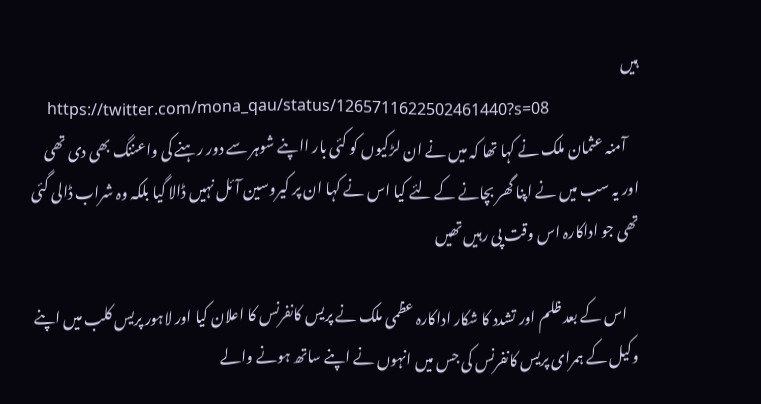ہیں
    https://twitter.com/mona_qau/status/1265711622502461440?s=08
    آمنہ عثمان ملک نے کہا تھا کہ میں نے ان لڑکیوں کو کئی بار ااپنے شوہر سے دور رہنے کی واعننگ بھی دی تھی اور یہ سب میں نے اپنا گھر بچانے کے لئے کیا اس نے کہا ان پر کیروسین آئل نہیں ڈالا گیا بلکہ وہ شراب ڈالی گئی تھی جو اداکارہ اس وقت پی رہیں تھیں

    اس کے بعد ظلم اور تشدد کا شکار اداکارہ عظمی ملک نے پریس کانفرنس کا اعلان کیا اور لاہور پریس کلب میں اپنے وکیل کے ہمرای پریس کانفرنس کی جس میں انہوں نے اپنے ساتھ ہونے والے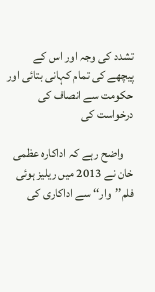تشدد کی وجہ اور اس کے پیچھے کی تمام کہانی بتائی اور حکومت سے انصاف کی درخواست کی

    واضح رہے کہ اداکارہ عظمی خان نے 2013 میں ریلیز ہوئی فلم’’وار‘‘ سے اداکاری کی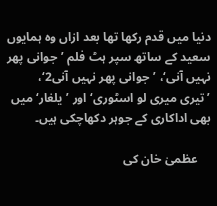دنیا میں قدم رکھا تھا بعد ازاں وہ ہمایوں سعید کے ساتھ سپر ہٹ فلم ’جوانی پھر نہیں آنی‘، ’جوانی پھر نہیں آنی2‘، ’تیری میری لو اسٹوری‘ اور ’یلغار‘ میں بھی اداکاری کے جوہر دکھاچکی ہیں۔

    عظمیٰ خان کی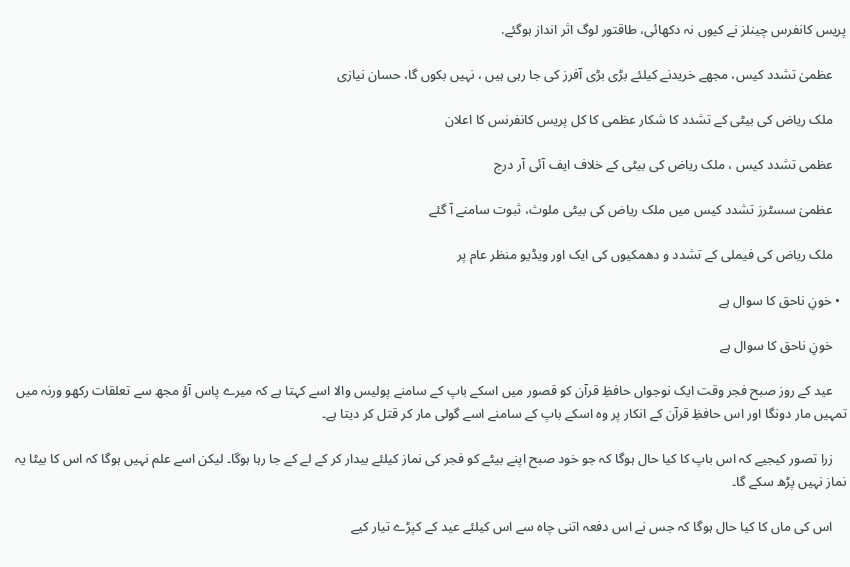پریس کانفرس چینلز نے کیوں نہ ‌دکھائی، طاقتور لوگ اثر انداز ہوگئے.

    عظمیٰ تشدد کیس، مجھے خریدنے کیلئے بڑی بڑی آفرز کی جا رہی ہیں ، نہیں بکوں گا، حسان نیازی

    ملک ریاض کی بیٹی کے تشدد کا شکار عظمی کا کل پریس کانفرنس کا اعلان

    عظمی تشدد کیس ، ملک ریاض کی بیٹی کے خلاف ایف آئی آر درج

    عظمیٰ سسٹرز تشدد کیس میں ملک ریاض کی بیٹی ملوث، ثبوت سامنے آ گئے

    ملک ریاض کی فیملی کے تشدد و دھمکیوں کی ایک اور ویڈیو منظر عام پر

  • خونِ ناحق کا سوال ہے

    خونِ ناحق کا سوال ہے

    عید کے روز صبح فجر وقت ایک نوجواں حافظِ قرآن کو قصور میں اسکے باپ کے سامنے پولیس والا اسے کہتا ہے کہ میرے پاس آؤ مجھ سے تعلقات رکھو ورنہ میں تمہیں مار دونگا اور اس حافظِ قرآن کے انکار پر وہ اسکے باپ کے سامنے اسے گولی مار کر قتل کر دیتا ہے۔

    زرا تصور کیجیے کہ اس باپ کا کیا حال ہوگا کہ جو خود صبح اپنے بیٹے کو فجر کی نماز کیلئے بیدار کر کے لے کے جا رہا ہوگا۔ لیکن اسے علم نہیں ہوگا کہ اس کا بیٹا یہ نماز نہیں پڑھ سکے گا۔

    اس کی ماں کا کیا حال ہوگا کہ جس نے اس دفعہ اتنی چاہ سے اس کیلئے عید کے کپڑے تیار کیے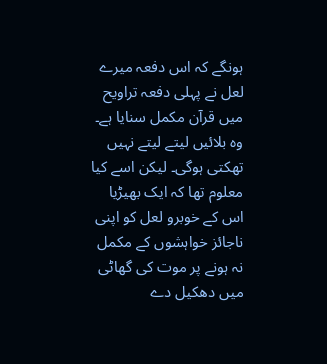ہونگے کہ اس دفعہ میرے لعل نے پہلی دفعہ تراویح میں قرآن مکمل سنایا ہے۔ وہ بلائیں لیتے لیتے نہیں تھکتی ہوگی۔ لیکن اسے کیا معلوم تھا کہ ایک بھیڑیا اس کے خوبرو لعل کو اپنی ناجائز خواہشوں کے مکمل نہ ہونے پر موت کی گھاٹی میں دھکیل دے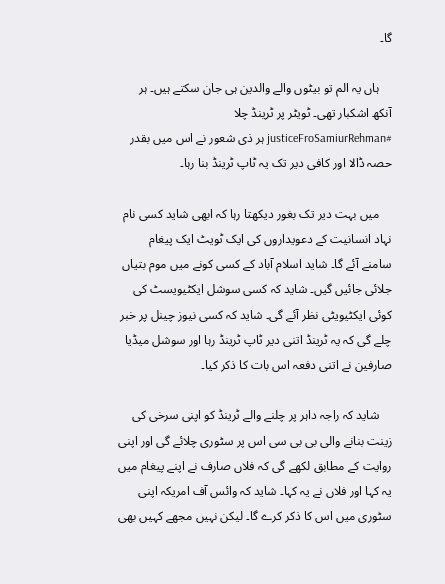گا۔

    ہاں یہ الم تو بیٹوں والے والدین ہی جان سکتے ہیں۔ ہر آنکھ اشکبار تھی۔ ٹویٹر پر ٹرینڈ چلا #justiceFroSamiurRehman ہر ذی شعور نے اس میں بقدر حصہ ڈالا اور کافی دیر تک یہ ٹاپ ٹرینڈ بنا رہا۔

    میں بہت دیر تک بغور دیکھتا رہا کہ ابھی شاید کسی نام نہاد انسانیت کے دعویداروں کی ایک ٹویٹ ایک پیغام سامنے آئے گا۔ شاید اسلام آباد کے کسی کونے میں موم بتیاں جلائی جائیں گیں۔ شاید کہ کسی سوشل ایکٹیویسٹ کی کوئی ایکٹیویٹی نظر آئے گی۔ شاید کہ کسی نیوز چینل پر خبر چلے گی کہ یہ ٹرینڈ اتنی دیر ٹاپ ٹرینڈ رہا اور سوشل میڈیا صارفین نے اتنی دفعہ اس بات کا ذکر کیا۔

    شاید کہ راجہ داہر پر چلنے والے ٹرینڈ کو اپنی سرخی کی زینت بنانے والی بی بی سی اس پر سٹوری چلائے گی اور اپنی روایت کے مطابق لکھے گی کہ فلاں صارف نے اپنے پیغام میں یہ کہا اور فلاں نے یہ کہا۔ شاید کہ وائس آف امریکہ اپنی سٹوری میں اس کا ذکر کرے گا۔ لیکن نہیں مجھے کہیں بھی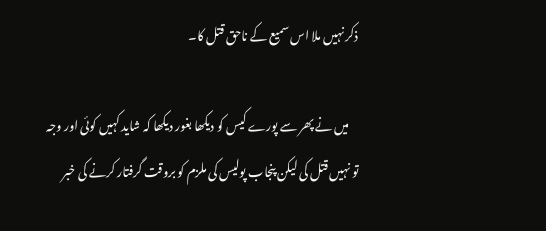ذکر نہیں ملا اس سمیع کے ناحق قتل کا۔

    میں نے پھر سے پورے کیس کو دیکھا بغور دیکھا کہ شاید کہیں کوئی اور وجہ تو نہیں قتل کی لیکن پنجاب پولیس کی ملزم کو بروقت گرفتار کرنے کی خبر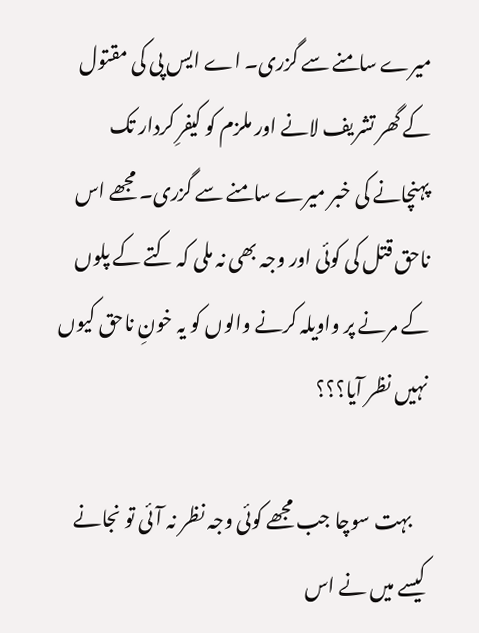میرے سامنے سے گزری۔ اے ایس پی کی مقتول کے گھر تشریف لانے اور ملزم کو کیفرِ کردار تک پہنچانے کی خبر میرے سامنے سے گزری۔ مجھے اس ناحق قتل کی کوئی اور وجہ بھی نہ ملی کہ کتے کے پلوں کے مرنے پر واویلہ کرنے والوں کو یہ خونِ ناحق کیوں نہیں نظر آیا؟؟؟

    بہت سوچا جب مجھے کوئی وجہ نظر نہ آئی تو نجانے کیسے میں نے اس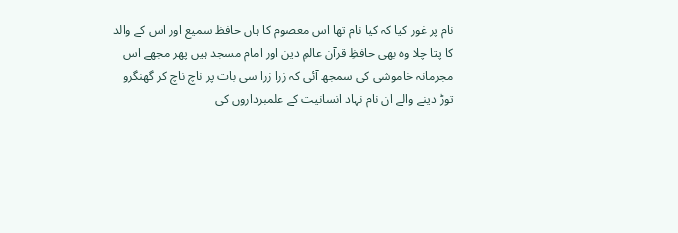نام پر غور کیا کہ کیا نام تھا اس معصوم کا ہاں حافظ سمیع اور اس کے والد کا پتا چلا وہ بھی حافظِ قرآن عالمِ دین اور امام مسجد ہیں پھر مجھے اس مجرمانہ خاموشی کی سمجھ آئی کہ زرا زرا سی بات پر ناچ ناچ کر گھنگرو توڑ دینے والے ان نام نہاد انسانیت کے علمبرداروں کی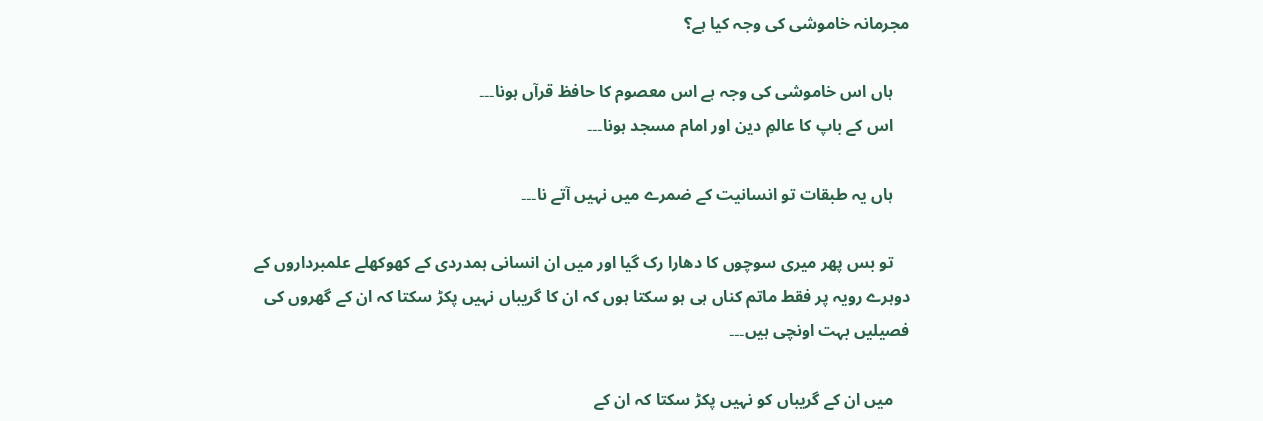مجرمانہ خاموشی کی وجہ کیا ہے؟

    ہاں اس خاموشی کی وجہ ہے اس معصوم کا حافظ قرآں ہونا۔۔۔
    اس کے باپ کا عالمِ دین اور امام مسجد ہونا۔۔۔

    ہاں یہ طبقات تو انسانیت کے ضمرے میں نہیں آتے نا۔۔۔

    تو بس پھر میری سوچوں کا دھارا رک گیا اور میں ان انسانی ہمدردی کے کھوکھلے علمبرداروں کے دوہرے رویہ پر فقط ماتم کناں ہی ہو سکتا ہوں کہ ان کا گریباں نہیں پکڑ سکتا کہ ان کے گھروں کی فصیلیں بہت اونچی ہیں۔۔۔

    میں ان کے گریباں کو نہیں پکڑ سکتا کہ ان کے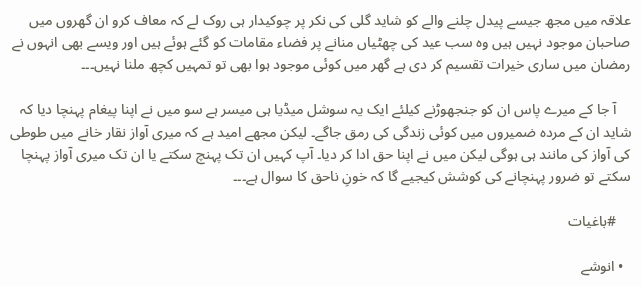علاقہ میں مجھ جیسے پیدل چلنے والے کو شاید گلی کی نکر پر چوکیدار ہی روک لے کہ معاف کرو ان گھروں میں صاحبان موجود نہیں ہیں وہ سب عید کی چھٹیاں منانے پر فضاء مقامات کو گئے ہوئے ہیں اور ویسے بھی انہوں نے رمضان میں ساری خیرات تقسیم کر دی ہے گھر میں کوئی موجود ہوا بھی تو تمہیں کچھ ملنا نہیں۔۔۔

    آ جا کے میرے پاس ان کو جنجھوڑنے کیلئے ایک یہ سوشل میڈیا ہی میسر ہے سو میں نے اپنا پیغام پہنچا دیا کہ شاید ان کے مردہ ضمیروں میں کوئی زندگی کی رمق جاگے۔ لیکن مجھے امید ہے کہ میری آواز نقار خانے میں طوطی کی آواز کی مانند ہی ہوگی لیکن میں نے اپنا حق ادا کر دیا۔ آپ کہیں ان تک پہنچ سکتے یا ان تک میری آواز پہنچا سکتے تو ضرور پہنچانے کی کوشش کیجیے گا کہ خونِ ناحق کا سوال ہے۔۔۔

    #باغیات

  • انوشے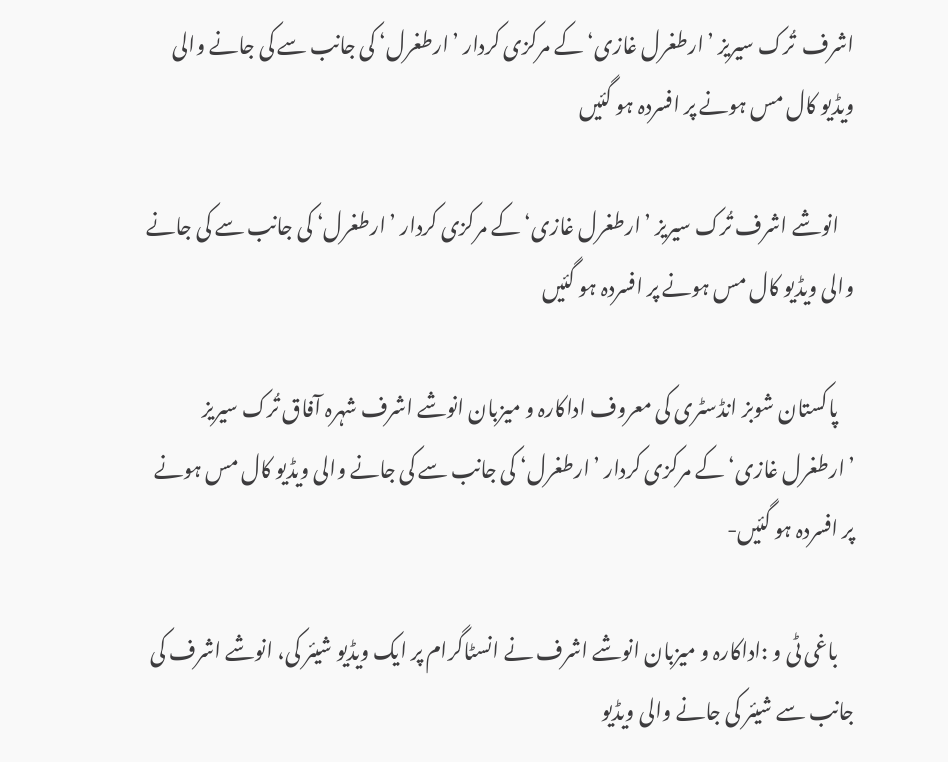اشرف  تُرک سیریز ’ارطغرل غازی‘ کے مرکزی کردار ’ارطغرل‘ کی جانب سے کی جانے والی ویڈیو کال مس ہونے پر افسردہ ہو گئیں

    انوشے اشرف تُرک سیریز ’ارطغرل غازی‘ کے مرکزی کردار ’ارطغرل‘ کی جانب سے کی جانے والی ویڈیو کال مس ہونے پر افسردہ ہو گئیں

    پاکستان شوبز انڈسٹری کی معروف اداکارہ و میزبان انوشے اشرف شہرہ آفاق تُرک سیریز ’ارطغرل غازی‘ کے مرکزی کردار ’ارطغرل‘ کی جانب سے کی جانے والی ویڈیو کال مس ہونے پر افسردہ ہو گئیں-

    باغی ٹی و :اداکارہ و میزبان انوشے اشرف نے انسٹاگرام پر ایک ویڈیو شیئر کی، انوشے اشرف کی جانب سے شیئر کی جانے والی ویڈیو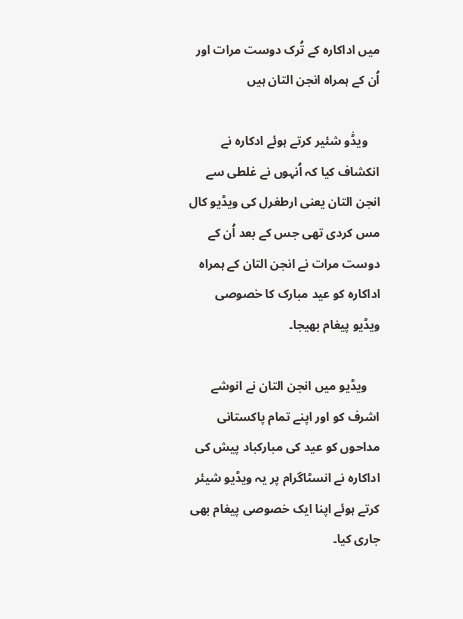میں اداکارہ کے تُرک دوست مرات اور اُن کے ہمراہ انجن التان ہیں

    ویڈٰو شئیر کرتے ہوئے ادکارہ نے انکشاف کیا کہ اُنہوں نے غلطی سے انجن التان یعنی ارطغرل کی ویڈیو کال مس کردی تھی جس کے بعد اُن کے دوست مرات نے انجن التان کے ہمراہ اداکارہ کو عید مبارک کا خصوصی ویڈیو پیغام بھیجا۔

    ویڈیو میں انجن التان نے انوشے اشرف کو اور اپنے تمام پاکستانی مداحوں کو عید کی مبارکباد پیش کی اداکارہ نے انسٹاگرام پر یہ ویڈیو شیئر کرتے ہوئے اپنا ایک خصوصی پیغام بھی جاری کیا۔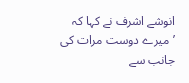انوشے اشرف نے کہا کہ ’میرے دوست مرات کی جانب سے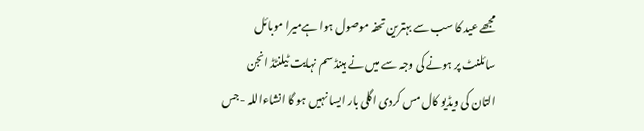مجھے عید کا سب سے بہترین تحفہ موصول ہوا ہےمیرا موبائل سائلنٹ پر ہونے کی وجہ سے میں نے ہینڈ سم نہایت ٹیلنٹڈ انجن التان کی ویڈیو کال مس کردی اگلی بار ایسا نہیں ہو گا انشاءاللہ -جس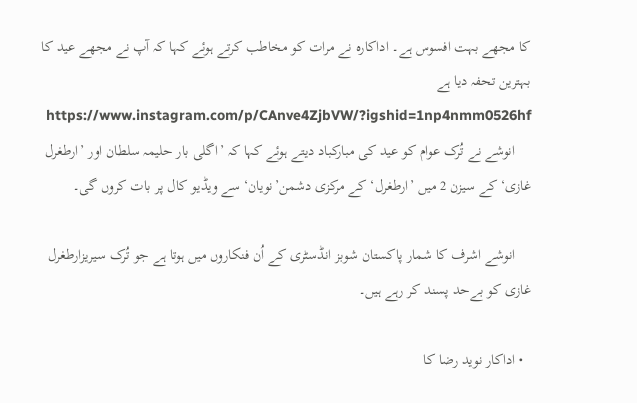کا مجھے بہت افسوس ہے۔ اداکارہ نے مرات کو مخاطب کرتے ہوئے کہا کہ آپ نے مجھے عید کا بہترین تحفہ دیا ہے
    https://www.instagram.com/p/CAnve4ZjbVW/?igshid=1np4nmm0526hf
    انوشے نے تُرک عوام کو عید کی مبارکباد دیتے ہوئے کہا کہ ’اگلی بار حلیمہ سلطان اور ’ارطغرل غازی‘ کے سیزن 2 میں ’ارطغرل‘ کے مرکزی دشمن’نویان‘ سے ویڈیو کال پر بات کروں گی۔

    انوشے اشرف کا شمار پاکستان شوبز انڈسٹری کے اُن فنکاروں میں ہوتا ہے جو تُرک سیریزارطغرل غازی کو بےحد پسند کر رہے ہیں۔

  • اداکار نوید رضا کا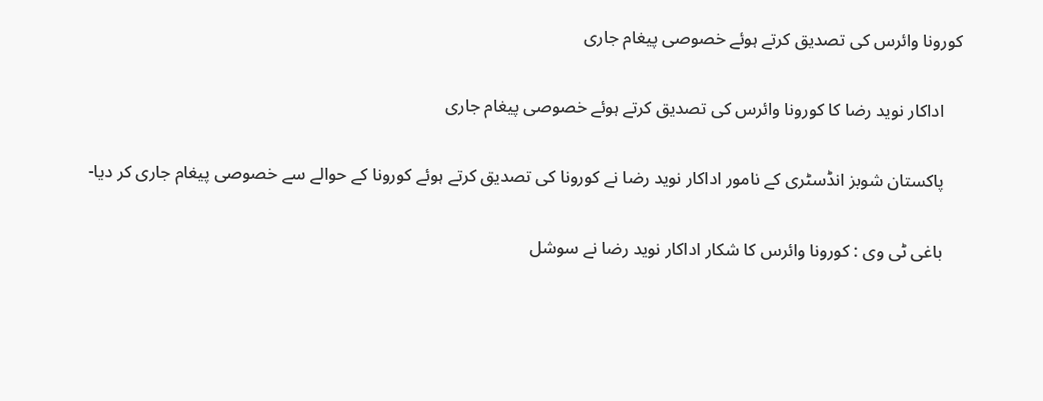کورونا وائرس کی تصدیق کرتے ہوئے خصوصی پیغام جاری

    اداکار نوید رضا کا کورونا وائرس کی تصدیق کرتے ہوئے خصوصی پیغام جاری

    پاکستان شوبز انڈسٹری کے نامور اداکار نوید رضا نے کورونا کی تصدیق کرتے ہوئے کورونا کے حوالے سے خصوصی پیغام جاری کر دیا-

    باغی ٹی وی : کورونا وائرس کا شکار اداکار نوید رضا نے سوشل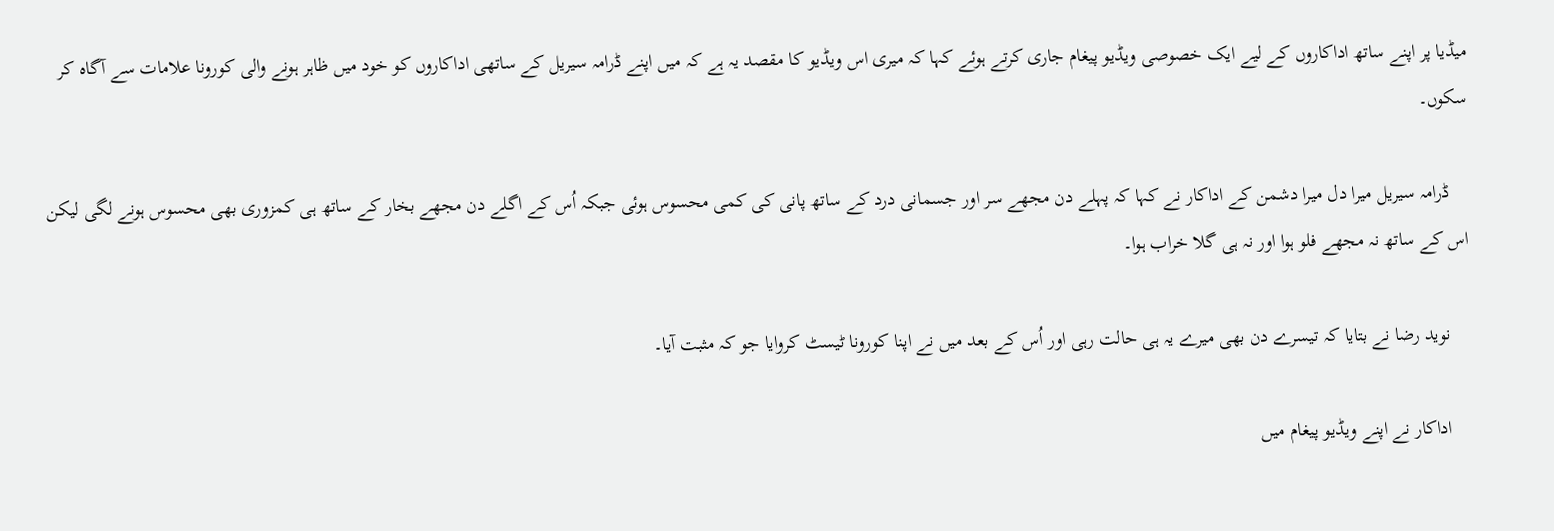میڈیا پر اپنے ساتھ اداکاروں کے لیے ایک خصوصی ویڈیو پیغام جاری کرتے ہوئے کہا کہ میری اس ویڈیو کا مقصد یہ ہے کہ میں اپنے ڈرامہ سیریل کے ساتھی اداکاروں کو خود میں ظاہر ہونے والی کورونا علامات سے آگاہ کر سکوں۔

    ڈرامہ سیریل میرا دل میرا دشمن کے اداکار نے کہا کہ پہلے دن مجھے سر اور جسمانی درد کے ساتھ پانی کی کمی محسوس ہوئی جبکہ اُس کے اگلے دن مجھے بخار کے ساتھ ہی کمزوری بھی محسوس ہونے لگی لیکن اس کے ساتھ نہ مجھے فلو ہوا اور نہ ہی گلا خراب ہوا۔

    نوید رضا نے بتایا کہ تیسرے دن بھی میرے یہ ہی حالت رہی اور اُس کے بعد میں نے اپنا کورونا ٹیسٹ کروایا جو کہ مثبت آیا۔

    اداکار نے اپنے ویڈیو پیغام میں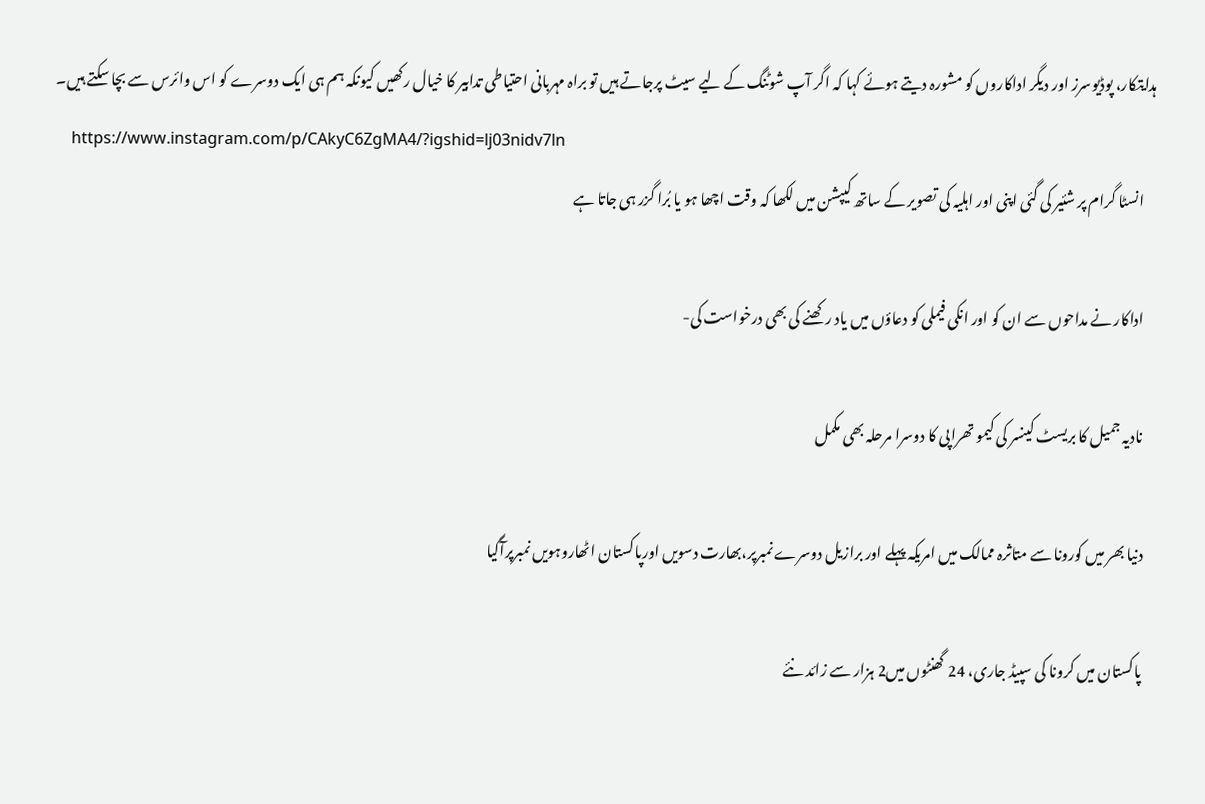ہدایتکار، پوڈیوسرز اور دیگر اداکاروں کو مشورہ دیتے ہوئے کہا کہ اگر آپ شوٹنگ کے لیے سیٹ پرجاتے ہیں تو براہ مہربانی احتیاطی تدابیر کا خیال رکھیں کیونکہ ہم ہی ایک دوسرے کو اس وائرس سے بچا سکتے ہیں۔
    https://www.instagram.com/p/CAkyC6ZgMA4/?igshid=lj03nidv7ln
    انسٹا گرام پر شئیر کی گئی اپنی اور اہلیہ کی تصویر کے ساتھ کیپشن میں لکھا کہ وقت اچھا ہو یا بُرا گزر ہی جاتا ہے

    اداکار نے مداحوں سے ان کو اور انکی فیملی کو دعاؤں میں یاد رکھنے کی بھی درخواست کی-

    نادیہ جمیل کا بریسٹ کینسر کی کیمو تھراپی کا دوسرا مرحلہ بھی مکمل

    دنیا بھر میں کورونا سے متاثرہ ممالک میں امریکہ پہلے اور برازیل دوسرے نمبرپر،بھارت دسویں اورپاکستان اٹھاروہویں نمبرپرآگیا

    پاکستان میں‌ کرونا کی سپیڈ جاری، 24 گھنٹوں میں‌2 ہزار سے زائد نئے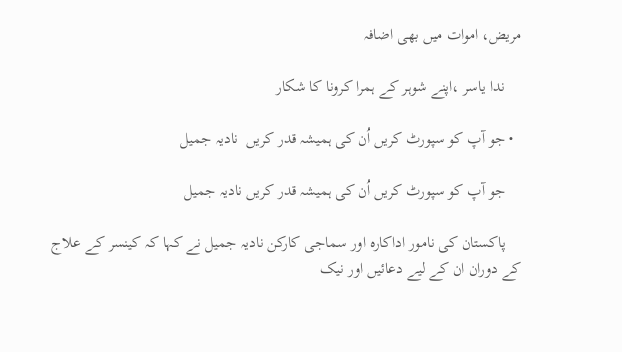مریض، اموات میں بھی اضافہ

    ندا یاسر ،اپنے شوہر کے ہمرا کرونا کا شکار

  • جو آپ کو سپورٹ کریں اُن کی ہمیشہ قدر کریں  نادیہ جمیل

    جو آپ کو سپورٹ کریں اُن کی ہمیشہ قدر کریں نادیہ جمیل

    پاکستان کی نامور اداکارہ اور سماجی کارکن نادیہ جمیل نے کہا کہ کینسر کے علاج کے دوران ان کے لیے دعائیں اور نیک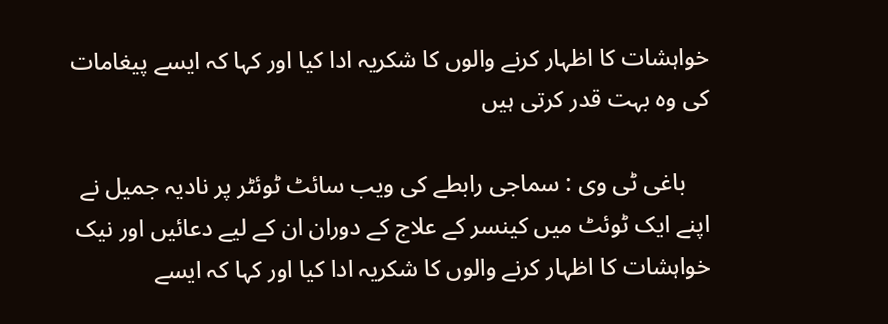خواہشات کا اظہار کرنے والوں کا شکریہ ادا کیا اور کہا کہ ایسے پیغامات کی وہ بہت قدر کرتی ہیں

    باغی ٹی وی : سماجی رابطے کی ویب سائٹ ٹوئٹر پر نادیہ جمیل نے اپنے ایک ٹوئٹ میں کینسر کے علاج کے دوران ان کے لیے دعائیں اور نیک خواہشات کا اظہار کرنے والوں کا شکریہ ادا کیا اور کہا کہ ایسے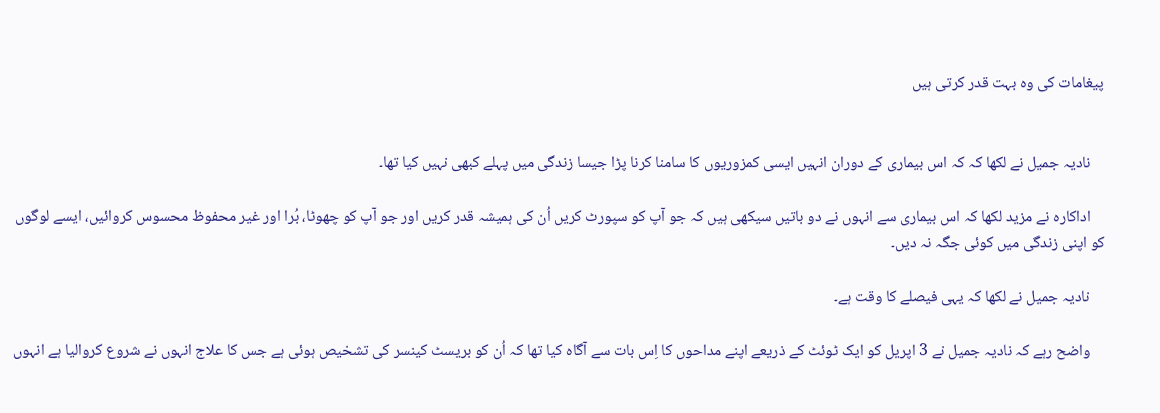پیغامات کی وہ بہت قدر کرتی ہیں


    نادیہ جمیل نے لکھا کہ کہ اس بیماری کے دوران انہیں ایسی کمزوریوں کا سامنا کرنا پڑا جیسا زندگی میں پہلے کبھی نہیں کیا تھا۔

    اداکارہ نے مزید لکھا کہ اس بیماری سے انہوں نے دو باتیں سیکھی ہیں کہ جو آپ کو سپورٹ کریں اُن کی ہمیشہ قدر کریں اور جو آپ کو چھوٹا، بُرا اور غیر محفوظ محسوس کروائیں، ایسے لوگوں کو اپنی زندگی میں کوئی جگہ نہ دیں۔

    نادیہ جمیل نے لکھا کہ یہی فیصلے کا وقت ہے۔

    واضح رہے کہ نادیہ جمیل نے 3 اپریل کو ایک ٹوئٹ کے ذریعے اپنے مداحوں کا اِس بات سے آگاہ کیا تھا کہ اُن کو بریسٹ کینسر کی تشخیص ہوئی ہے جس کا علاج انہوں نے شروع کروالیا ہے انہوں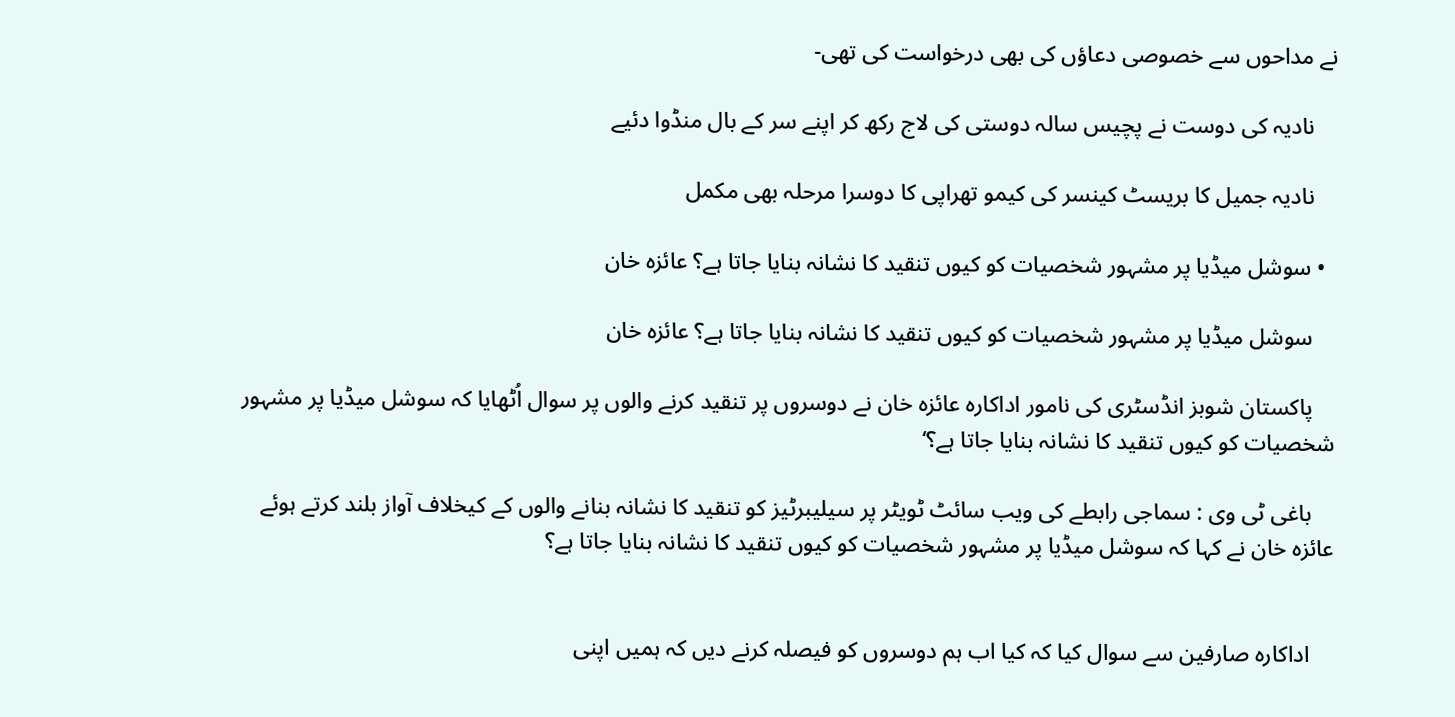نے مداحوں سے خصوصی دعاؤں کی بھی درخواست کی تھی-

    نادیہ کی دوست نے پچیس سالہ دوستی کی لاج رکھ کر اپنے سر کے بال منڈوا دئیے

    نادیہ جمیل کا بریسٹ کینسر کی کیمو تھراپی کا دوسرا مرحلہ بھی مکمل

  • سوشل میڈیا پر مشہور شخصیات کو کیوں تنقید کا نشانہ بنایا جاتا ہے؟ عائزہ خان

    سوشل میڈیا پر مشہور شخصیات کو کیوں تنقید کا نشانہ بنایا جاتا ہے؟ عائزہ خان

    پاکستان شوبز انڈسٹری کی نامور اداکارہ عائزہ خان نے دوسروں پر تنقید کرنے والوں پر سوال اُٹھایا کہ سوشل میڈیا پر مشہور شخصیات کو کیوں تنقید کا نشانہ بنایا جاتا ہے؟‘

    باغی ٹی وی : سماجی رابطے کی ویب سائٹ ٹویٹر پر سیلیبرٹیز کو تنقید کا نشانہ بنانے والوں کے کیخلاف آواز بلند کرتے ہوئے عائزہ خان نے کہا کہ سوشل میڈیا پر مشہور شخصیات کو کیوں تنقید کا نشانہ بنایا جاتا ہے؟


    اداکارہ صارفین سے سوال کیا کہ کیا اب ہم دوسروں کو فیصلہ کرنے دیں کہ ہمیں اپنی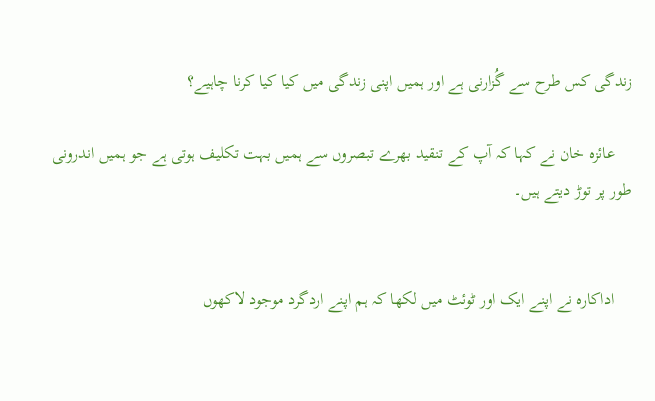زندگی کس طرح سے گُزارنی ہے اور ہمیں اپنی زندگی میں کیا کیا کرنا چاہیے؟

    عائزہ خان نے کہا کہ آپ کے تنقید بھرے تبصروں سے ہمیں بہت تکلیف ہوتی ہے جو ہمیں اندرونی طور پر توڑ دیتے ہیں۔


    اداکارہ نے اپنے ایک اور ٹوئٹ میں لکھا کہ ہم اپنے اردگرد موجود لاکھوں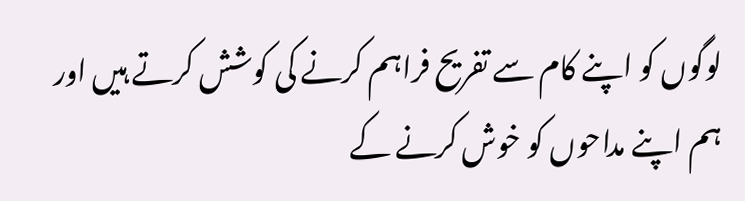لوگوں کو اپنے کام سے تفریح فراہم کرنے کی کوشش کرتے ہیں اور ہم اپنے مداحوں کو خوش کرنے کے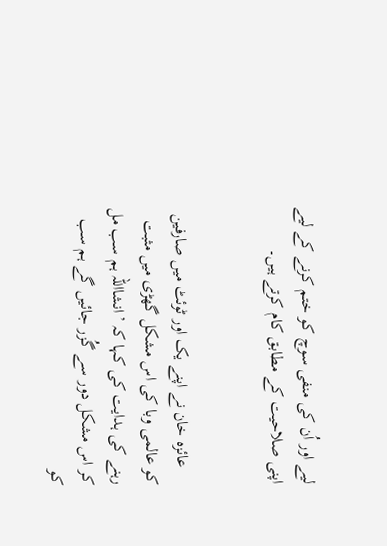لیے اور اُن کی منفی سوچ کو ختم کرنے کے لیے اپنی صلاحیت کے مطابق کام کرتے ہیں۔


    عائزہ خان نے اپنے یک اور ٹوئٹ میں صارفین کو عالمی وبا کی اس مشکل گھڑی میں مثبت رہنے کی ہدایت کی کہا کہ ’انشااللہ ہم سب مل کر اس مشکل دور سے گُزر جائیں گے ہم سب کو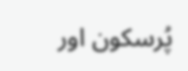پُرسکون اور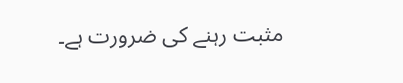مثبت رہنے کی ضرورت ہے۔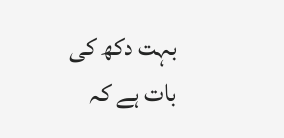بہت دکھ کی بات ہے کہ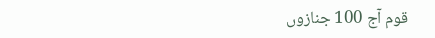قوم آج 100 جنازوں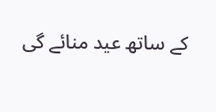کے ساتھ عید منائے گی